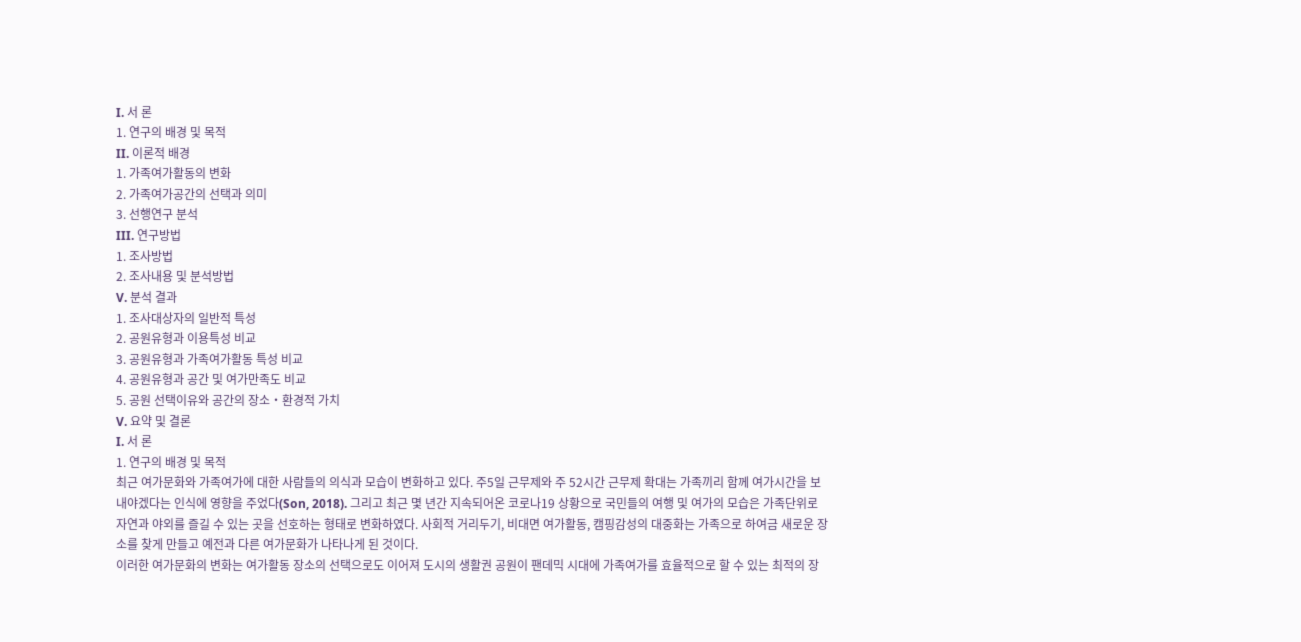I. 서 론
1. 연구의 배경 및 목적
II. 이론적 배경
1. 가족여가활동의 변화
2. 가족여가공간의 선택과 의미
3. 선행연구 분석
III. 연구방법
1. 조사방법
2. 조사내용 및 분석방법
V. 분석 결과
1. 조사대상자의 일반적 특성
2. 공원유형과 이용특성 비교
3. 공원유형과 가족여가활동 특성 비교
4. 공원유형과 공간 및 여가만족도 비교
5. 공원 선택이유와 공간의 장소・환경적 가치
V. 요약 및 결론
I. 서 론
1. 연구의 배경 및 목적
최근 여가문화와 가족여가에 대한 사람들의 의식과 모습이 변화하고 있다. 주5일 근무제와 주 52시간 근무제 확대는 가족끼리 함께 여가시간을 보내야겠다는 인식에 영향을 주었다(Son, 2018). 그리고 최근 몇 년간 지속되어온 코로나19 상황으로 국민들의 여행 및 여가의 모습은 가족단위로 자연과 야외를 즐길 수 있는 곳을 선호하는 형태로 변화하였다. 사회적 거리두기, 비대면 여가활동, 캠핑감성의 대중화는 가족으로 하여금 새로운 장소를 찾게 만들고 예전과 다른 여가문화가 나타나게 된 것이다.
이러한 여가문화의 변화는 여가활동 장소의 선택으로도 이어져 도시의 생활권 공원이 팬데믹 시대에 가족여가를 효율적으로 할 수 있는 최적의 장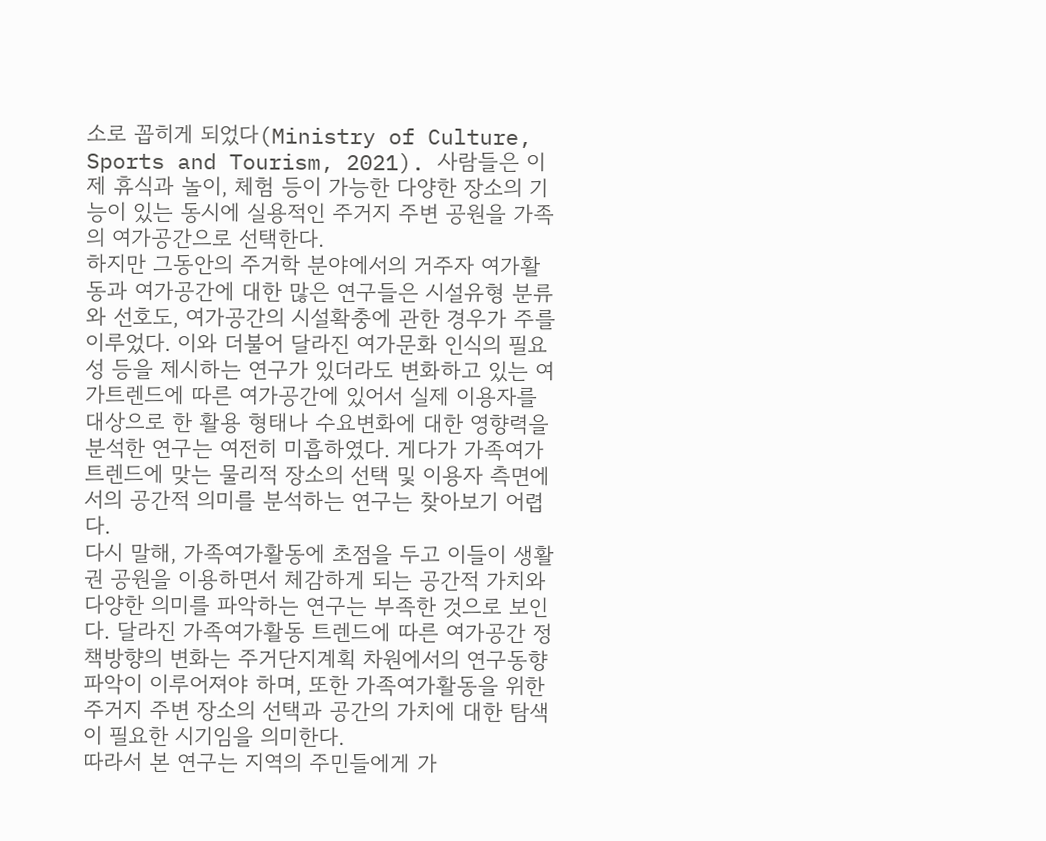소로 꼽히게 되었다(Ministry of Culture, Sports and Tourism, 2021). 사람들은 이제 휴식과 놀이, 체험 등이 가능한 다양한 장소의 기능이 있는 동시에 실용적인 주거지 주변 공원을 가족의 여가공간으로 선택한다.
하지만 그동안의 주거학 분야에서의 거주자 여가활동과 여가공간에 대한 많은 연구들은 시설유형 분류와 선호도, 여가공간의 시설확충에 관한 경우가 주를 이루었다. 이와 더불어 달라진 여가문화 인식의 필요성 등을 제시하는 연구가 있더라도 변화하고 있는 여가트렌드에 따른 여가공간에 있어서 실제 이용자를 대상으로 한 활용 형태나 수요변화에 대한 영향력을 분석한 연구는 여전히 미흡하였다. 게다가 가족여가 트렌드에 맞는 물리적 장소의 선택 및 이용자 측면에서의 공간적 의미를 분석하는 연구는 찾아보기 어렵다.
다시 말해, 가족여가활동에 초점을 두고 이들이 생활권 공원을 이용하면서 체감하게 되는 공간적 가치와 다양한 의미를 파악하는 연구는 부족한 것으로 보인다. 달라진 가족여가활동 트렌드에 따른 여가공간 정책방향의 변화는 주거단지계획 차원에서의 연구동향 파악이 이루어져야 하며, 또한 가족여가활동을 위한 주거지 주변 장소의 선택과 공간의 가치에 대한 탐색이 필요한 시기임을 의미한다.
따라서 본 연구는 지역의 주민들에게 가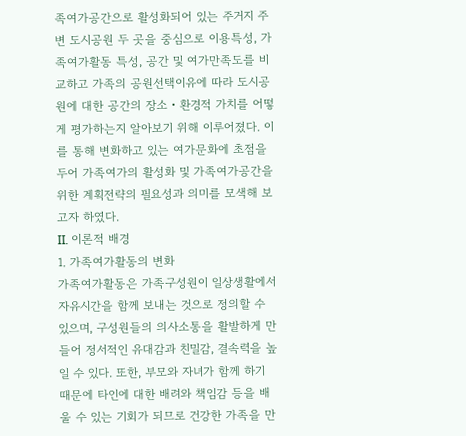족여가공간으로 활성화되어 있는 주거지 주변 도시공원 두 곳을 중심으로 이용특성, 가족여가활동 특성, 공간 및 여가만족도를 비교하고 가족의 공원선택이유에 따라 도시공원에 대한 공간의 장소・환경적 가치를 어떻게 평가하는지 알아보기 위해 이루어졌다. 이를 통해 변화하고 있는 여가문화에 초점을 두어 가족여가의 활성화 및 가족여가공간을 위한 계획전략의 필요성과 의미를 모색해 보고자 하였다.
II. 이론적 배경
1. 가족여가활동의 변화
가족여가활동은 가족구성원이 일상생활에서 자유시간을 함께 보내는 것으로 정의할 수 있으며, 구성원들의 의사소통을 활발하게 만들어 정서적인 유대감과 친밀감, 결속력을 높일 수 있다. 또한, 부모와 자녀가 함께 하기 때문에 타인에 대한 배려와 책임감 등을 배울 수 있는 기회가 되므로 건강한 가족을 만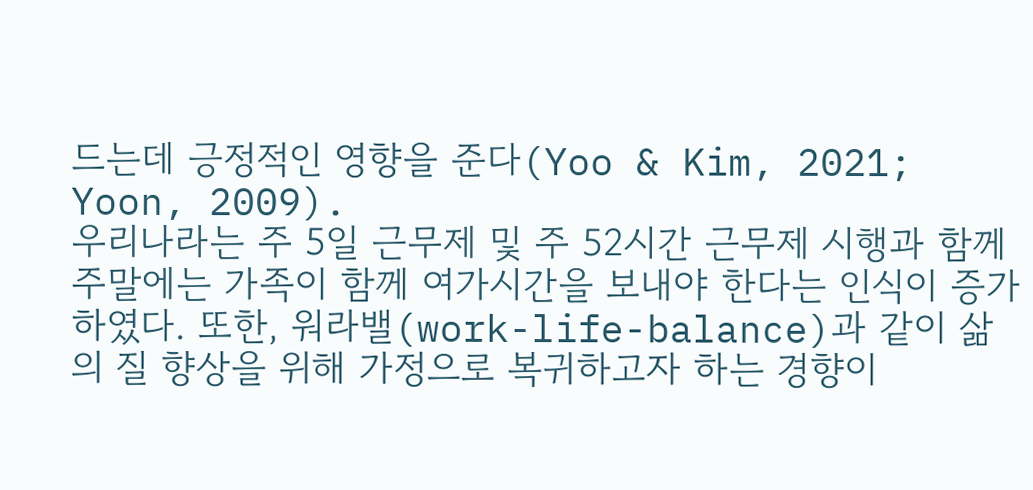드는데 긍정적인 영향을 준다(Yoo & Kim, 2021; Yoon, 2009).
우리나라는 주 5일 근무제 및 주 52시간 근무제 시행과 함께 주말에는 가족이 함께 여가시간을 보내야 한다는 인식이 증가하였다. 또한, 워라밸(work-life-balance)과 같이 삶의 질 향상을 위해 가정으로 복귀하고자 하는 경향이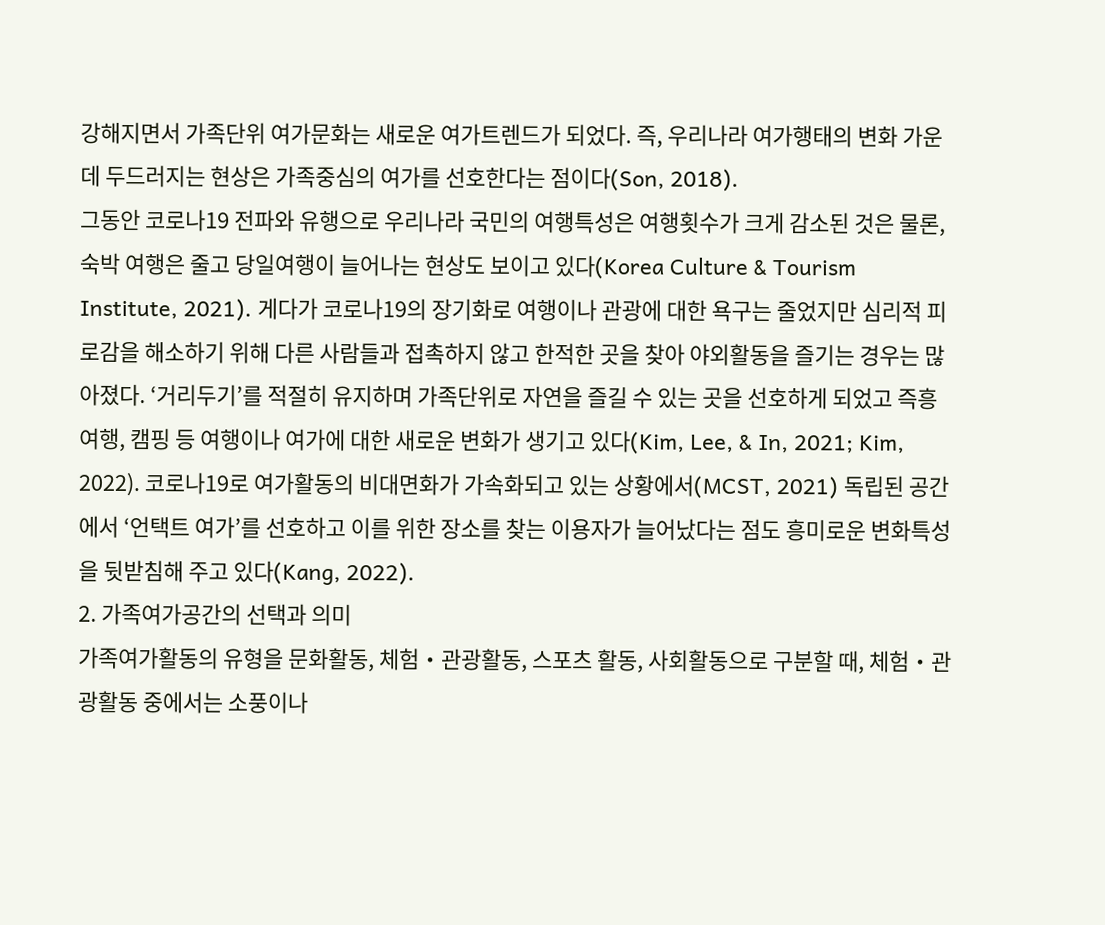강해지면서 가족단위 여가문화는 새로운 여가트렌드가 되었다. 즉, 우리나라 여가행태의 변화 가운데 두드러지는 현상은 가족중심의 여가를 선호한다는 점이다(Son, 2018).
그동안 코로나19 전파와 유행으로 우리나라 국민의 여행특성은 여행횟수가 크게 감소된 것은 물론, 숙박 여행은 줄고 당일여행이 늘어나는 현상도 보이고 있다(Korea Culture & Tourism Institute, 2021). 게다가 코로나19의 장기화로 여행이나 관광에 대한 욕구는 줄었지만 심리적 피로감을 해소하기 위해 다른 사람들과 접촉하지 않고 한적한 곳을 찾아 야외활동을 즐기는 경우는 많아졌다. ‘거리두기’를 적절히 유지하며 가족단위로 자연을 즐길 수 있는 곳을 선호하게 되었고 즉흥여행, 캠핑 등 여행이나 여가에 대한 새로운 변화가 생기고 있다(Kim, Lee, & In, 2021; Kim, 2022). 코로나19로 여가활동의 비대면화가 가속화되고 있는 상황에서(MCST, 2021) 독립된 공간에서 ‘언택트 여가’를 선호하고 이를 위한 장소를 찾는 이용자가 늘어났다는 점도 흥미로운 변화특성을 뒷받침해 주고 있다(Kang, 2022).
2. 가족여가공간의 선택과 의미
가족여가활동의 유형을 문화활동, 체험・관광활동, 스포츠 활동, 사회활동으로 구분할 때, 체험・관광활동 중에서는 소풍이나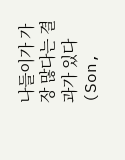나들이가 가장 많다는 결과가 있다(Son,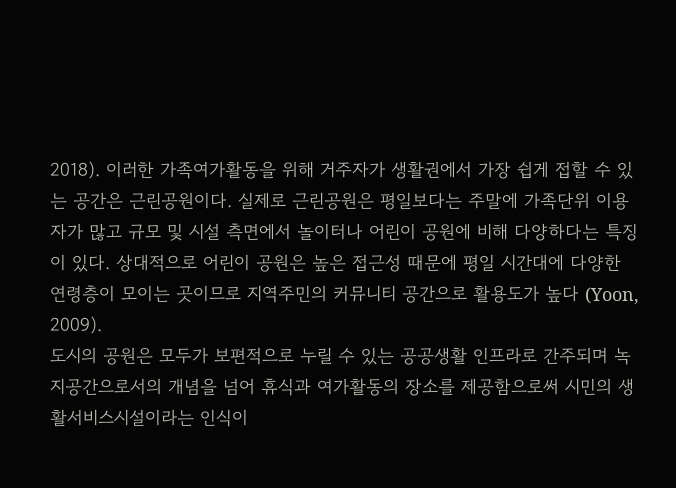2018). 이러한 가족여가활동을 위해 거주자가 생활권에서 가장 쉽게 접할 수 있는 공간은 근린공원이다. 실제로 근린공원은 평일보다는 주말에 가족단위 이용자가 많고 규모 및 시설 측면에서 놀이터나 어린이 공원에 비해 다양하다는 특징이 있다. 상대적으로 어린이 공원은 높은 접근성 때문에 평일 시간대에 다양한 연령층이 모이는 곳이므로 지역주민의 커뮤니티 공간으로 활용도가 높다 (Yoon, 2009).
도시의 공원은 모두가 보편적으로 누릴 수 있는 공공생활 인프라로 간주되며 녹지공간으로서의 개념을 넘어 휴식과 여가활동의 장소를 제공함으로써 시민의 생활서비스시설이라는 인식이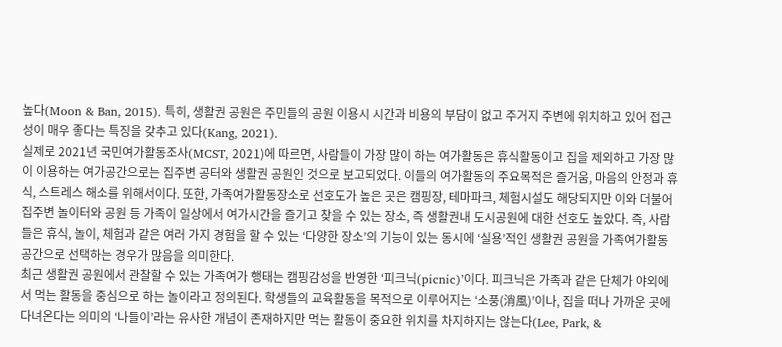높다(Moon & Ban, 2015). 특히, 생활권 공원은 주민들의 공원 이용시 시간과 비용의 부담이 없고 주거지 주변에 위치하고 있어 접근성이 매우 좋다는 특징을 갖추고 있다(Kang, 2021).
실제로 2021년 국민여가활동조사(MCST, 2021)에 따르면, 사람들이 가장 많이 하는 여가활동은 휴식활동이고 집을 제외하고 가장 많이 이용하는 여가공간으로는 집주변 공터와 생활권 공원인 것으로 보고되었다. 이들의 여가활동의 주요목적은 즐거움, 마음의 안정과 휴식, 스트레스 해소를 위해서이다. 또한, 가족여가활동장소로 선호도가 높은 곳은 캠핑장, 테마파크, 체험시설도 해당되지만 이와 더불어 집주변 놀이터와 공원 등 가족이 일상에서 여가시간을 즐기고 찾을 수 있는 장소, 즉 생활권내 도시공원에 대한 선호도 높았다. 즉, 사람들은 휴식, 놀이, 체험과 같은 여러 가지 경험을 할 수 있는 ‘다양한 장소’의 기능이 있는 동시에 ‘실용’적인 생활권 공원을 가족여가활동 공간으로 선택하는 경우가 많음을 의미한다.
최근 생활권 공원에서 관찰할 수 있는 가족여가 행태는 캠핑감성을 반영한 ‘피크닉(picnic)’이다. 피크닉은 가족과 같은 단체가 야외에서 먹는 활동을 중심으로 하는 놀이라고 정의된다. 학생들의 교육활동을 목적으로 이루어지는 ‘소풍(消風)’이나, 집을 떠나 가까운 곳에 다녀온다는 의미의 ‘나들이’라는 유사한 개념이 존재하지만 먹는 활동이 중요한 위치를 차지하지는 않는다(Lee, Park, &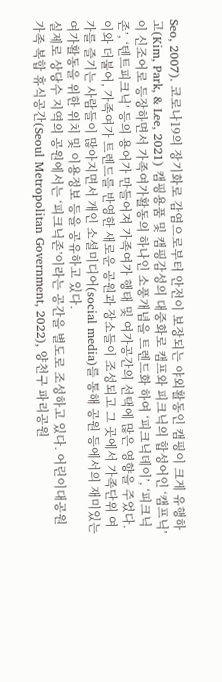Seo, 2007). 코로나19의 장기화로 감염으로부터 안전이 보장되는 야외활동인 캠핑이 크게 유행하고(Kim, Park, & Lee, 2021) 캠핑용품 및 캠핑감성의 대중화로 캠프와 피크닉의 합성어인 ‘캠프닉’이 신조어로 등장하면서 가족여가활동의 하나인 소풍개념을 트렌드화 하여 ‘피크닉데이’, ‘피크닉존’, ‘텐트피크닉’ 등의 용어가 만들어져 가족여가 행태 및 여가공간의 선택에 많은 영향을 주었다. 이와 더불어, 가족여가 트렌드를 반영한 새로운 공원과 장소들이 조성되고 그 곳에서 가족단위 여가를 즐기는 사람들이 많아지면서 개인 소셜미디어(social media)를 통해 공원 등에서의 재미있는 여가활동을 위한 위치 및 이용정보 등을 공유하고 있다.
실제로 상당수 지역의 공원에서는 ‘피크닉존’이라는 공간을 별도로 조성하고 있다. 어린이대공원 가족 복합 휴식공간(Seoul Metropolitan Government, 2022), 양천구 파리공원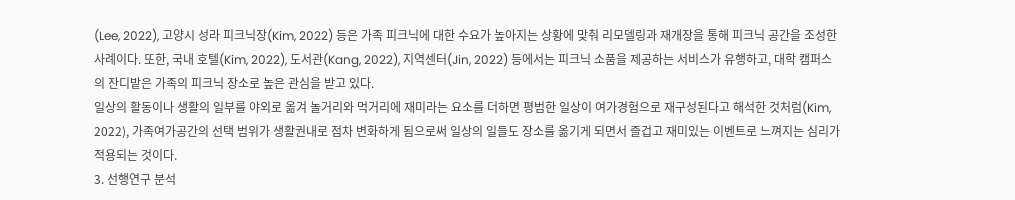(Lee, 2022), 고양시 성라 피크닉장(Kim, 2022) 등은 가족 피크닉에 대한 수요가 높아지는 상황에 맞춰 리모델링과 재개장을 통해 피크닉 공간을 조성한 사례이다. 또한, 국내 호텔(Kim, 2022), 도서관(Kang, 2022), 지역센터(Jin, 2022) 등에서는 피크닉 소품을 제공하는 서비스가 유행하고, 대학 캠퍼스의 잔디밭은 가족의 피크닉 장소로 높은 관심을 받고 있다.
일상의 활동이나 생활의 일부를 야외로 옮겨 놀거리와 먹거리에 재미라는 요소를 더하면 평범한 일상이 여가경험으로 재구성된다고 해석한 것처럼(Kim, 2022), 가족여가공간의 선택 범위가 생활권내로 점차 변화하게 됨으로써 일상의 일들도 장소를 옮기게 되면서 즐겁고 재미있는 이벤트로 느껴지는 심리가 적용되는 것이다.
3. 선행연구 분석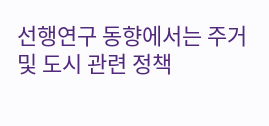선행연구 동향에서는 주거 및 도시 관련 정책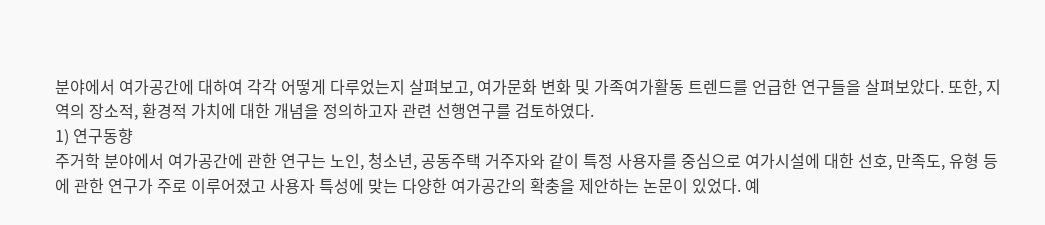분야에서 여가공간에 대하여 각각 어떻게 다루었는지 살펴보고, 여가문화 변화 및 가족여가활동 트렌드를 언급한 연구들을 살펴보았다. 또한, 지역의 장소적, 환경적 가치에 대한 개념을 정의하고자 관련 선행연구를 검토하였다.
1) 연구동향
주거학 분야에서 여가공간에 관한 연구는 노인, 청소년, 공동주택 거주자와 같이 특정 사용자를 중심으로 여가시설에 대한 선호, 만족도, 유형 등에 관한 연구가 주로 이루어졌고 사용자 특성에 맞는 다양한 여가공간의 확충을 제안하는 논문이 있었다. 예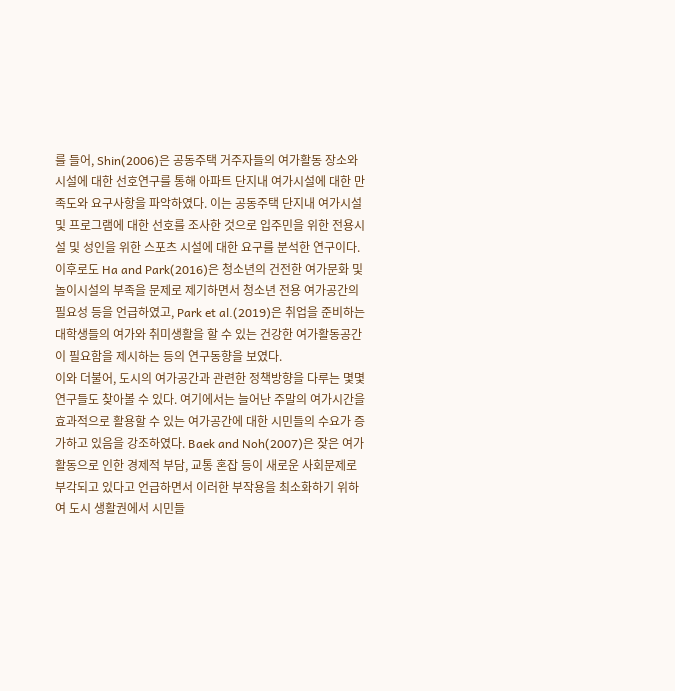를 들어, Shin(2006)은 공동주택 거주자들의 여가활동 장소와 시설에 대한 선호연구를 통해 아파트 단지내 여가시설에 대한 만족도와 요구사항을 파악하였다. 이는 공동주택 단지내 여가시설 및 프로그램에 대한 선호를 조사한 것으로 입주민을 위한 전용시설 및 성인을 위한 스포츠 시설에 대한 요구를 분석한 연구이다. 이후로도 Ha and Park(2016)은 청소년의 건전한 여가문화 및 놀이시설의 부족을 문제로 제기하면서 청소년 전용 여가공간의 필요성 등을 언급하였고, Park et al.(2019)은 취업을 준비하는 대학생들의 여가와 취미생활을 할 수 있는 건강한 여가활동공간이 필요함을 제시하는 등의 연구동향을 보였다.
이와 더불어, 도시의 여가공간과 관련한 정책방향을 다루는 몇몇 연구들도 찾아볼 수 있다. 여기에서는 늘어난 주말의 여가시간을 효과적으로 활용할 수 있는 여가공간에 대한 시민들의 수요가 증가하고 있음을 강조하였다. Baek and Noh(2007)은 잦은 여가활동으로 인한 경제적 부담, 교통 혼잡 등이 새로운 사회문제로 부각되고 있다고 언급하면서 이러한 부작용을 최소화하기 위하여 도시 생활권에서 시민들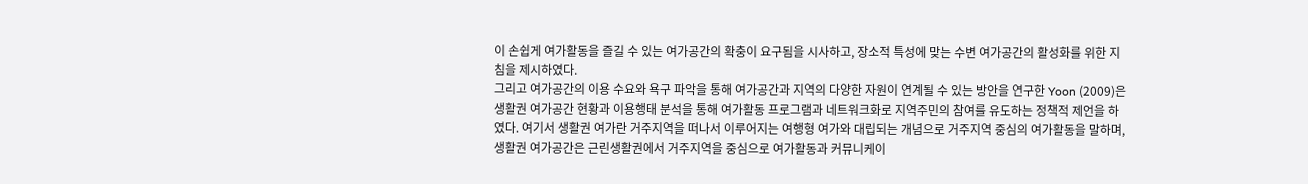이 손쉽게 여가활동을 즐길 수 있는 여가공간의 확충이 요구됨을 시사하고, 장소적 특성에 맞는 수변 여가공간의 활성화를 위한 지침을 제시하였다.
그리고 여가공간의 이용 수요와 욕구 파악을 통해 여가공간과 지역의 다양한 자원이 연계될 수 있는 방안을 연구한 Yoon (2009)은 생활권 여가공간 현황과 이용행태 분석을 통해 여가활동 프로그램과 네트워크화로 지역주민의 참여를 유도하는 정책적 제언을 하였다. 여기서 생활권 여가란 거주지역을 떠나서 이루어지는 여행형 여가와 대립되는 개념으로 거주지역 중심의 여가활동을 말하며, 생활권 여가공간은 근린생활권에서 거주지역을 중심으로 여가활동과 커뮤니케이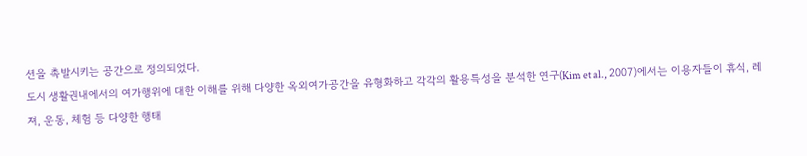션을 촉발시키는 공간으로 정의되었다.
도시 생활권내에서의 여가행위에 대한 이해를 위해 다양한 옥외여가공간을 유형화하고 각각의 활용특성을 분석한 연구(Kim et al., 2007)에서는 이용자들이 휴식, 레져, 운동, 체험 등 다양한 행태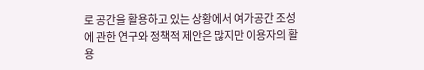로 공간을 활용하고 있는 상황에서 여가공간 조성에 관한 연구와 정책적 제안은 많지만 이용자의 활용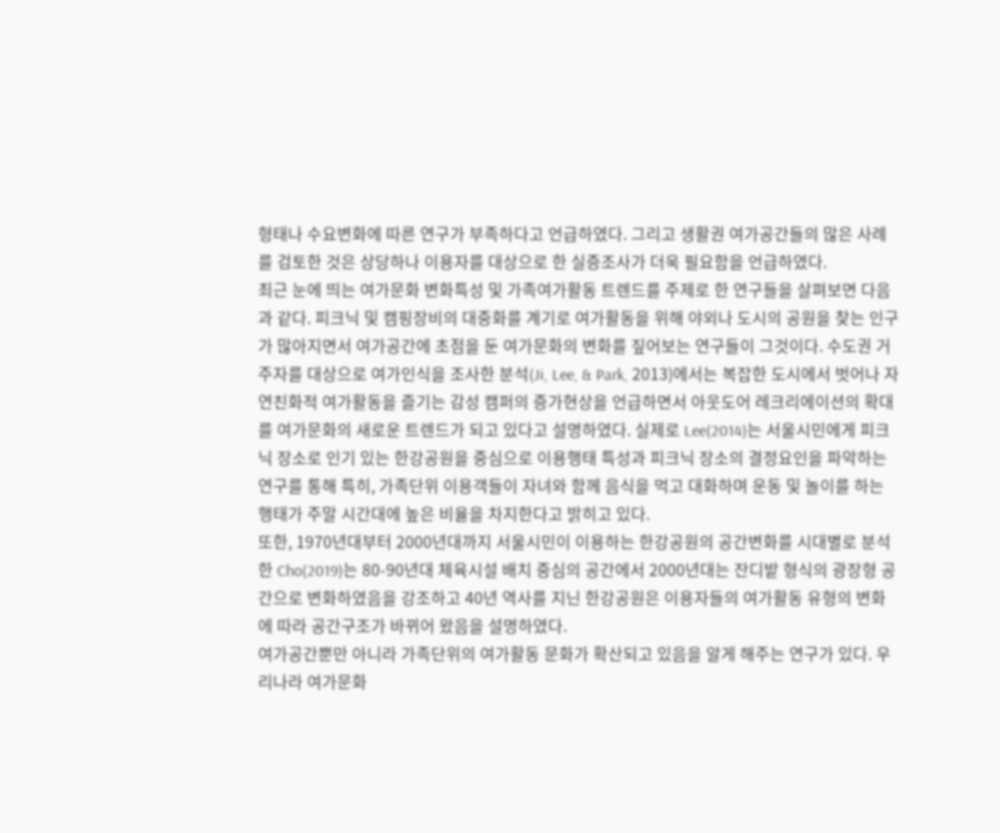형태나 수요변화에 따른 연구가 부족하다고 언급하였다. 그리고 생활권 여가공간들의 많은 사례를 검토한 것은 상당하나 이용자를 대상으로 한 실증조사가 더욱 필요함을 언급하였다.
최근 눈에 띄는 여가문화 변화특성 및 가족여가활동 트렌드를 주제로 한 연구들을 살펴보면 다음과 같다. 피크닉 및 캠핑장비의 대중화를 계기로 여가활동을 위해 야외나 도시의 공원을 찾는 인구가 많아지면서 여가공간에 초점을 둔 여가문화의 변화를 짚어보는 연구들이 그것이다. 수도권 거주자를 대상으로 여가인식을 조사한 분석(Ji, Lee, & Park, 2013)에서는 복잡한 도시에서 벗어나 자연친화적 여가활동을 즐기는 감성 캠퍼의 증가현상을 언급하면서 아웃도어 레크리에이션의 확대를 여가문화의 새로운 트렌드가 되고 있다고 설명하였다. 실제로 Lee(2014)는 서울시민에게 피크닉 장소로 인기 있는 한강공원을 중심으로 이용행태 특성과 피크닉 장소의 결정요인을 파악하는 연구를 통해 특히, 가족단위 이용객들이 자녀와 함께 음식을 먹고 대화하며 운동 및 놀이를 하는 행태가 주말 시간대에 높은 비율을 차지한다고 밝히고 있다.
또한, 1970년대부터 2000년대까지 서울시민이 이용하는 한강공원의 공간변화를 시대별로 분석한 Cho(2019)는 80-90년대 체육시설 배치 중심의 공간에서 2000년대는 잔디밭 형식의 광장형 공간으로 변화하였음을 강조하고 40년 역사를 지닌 한강공원은 이용자들의 여가활동 유형의 변화에 따라 공간구조가 바뀌어 왔음을 설명하였다.
여가공간뿐만 아니라 가족단위의 여가활동 문화가 확산되고 있음을 알게 해주는 연구가 있다. 우리나라 여가문화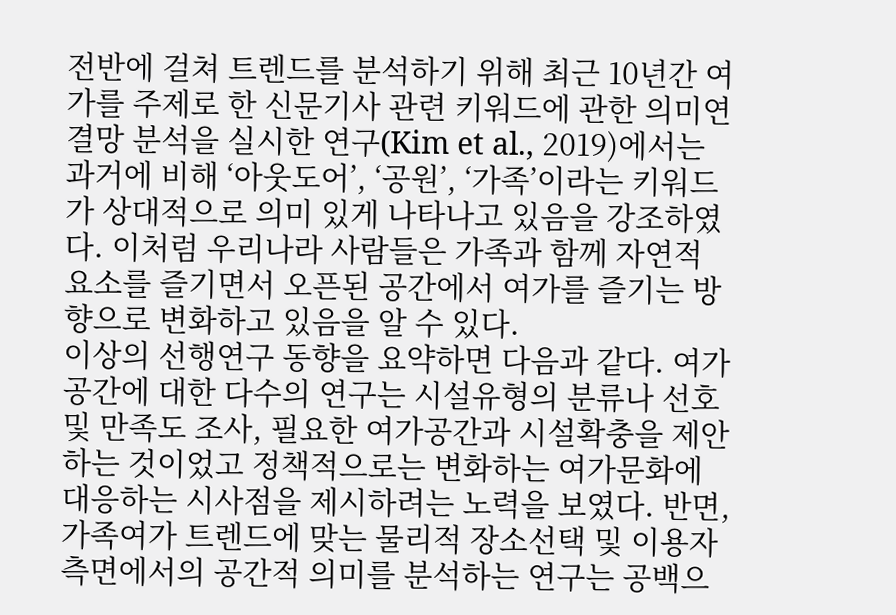전반에 걸쳐 트렌드를 분석하기 위해 최근 10년간 여가를 주제로 한 신문기사 관련 키워드에 관한 의미연결망 분석을 실시한 연구(Kim et al., 2019)에서는 과거에 비해 ‘아웃도어’, ‘공원’, ‘가족’이라는 키워드가 상대적으로 의미 있게 나타나고 있음을 강조하였다. 이처럼 우리나라 사람들은 가족과 함께 자연적 요소를 즐기면서 오픈된 공간에서 여가를 즐기는 방향으로 변화하고 있음을 알 수 있다.
이상의 선행연구 동향을 요약하면 다음과 같다. 여가공간에 대한 다수의 연구는 시설유형의 분류나 선호 및 만족도 조사, 필요한 여가공간과 시설확충을 제안하는 것이었고 정책적으로는 변화하는 여가문화에 대응하는 시사점을 제시하려는 노력을 보였다. 반면, 가족여가 트렌드에 맞는 물리적 장소선택 및 이용자 측면에서의 공간적 의미를 분석하는 연구는 공백으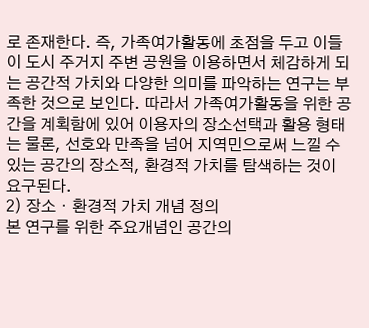로 존재한다. 즉, 가족여가활동에 초점을 두고 이들이 도시 주거지 주변 공원을 이용하면서 체감하게 되는 공간적 가치와 다양한 의미를 파악하는 연구는 부족한 것으로 보인다. 따라서 가족여가활동을 위한 공간을 계획함에 있어 이용자의 장소선택과 활용 형태는 물론, 선호와 만족을 넘어 지역민으로써 느낄 수 있는 공간의 장소적, 환경적 가치를 탐색하는 것이 요구된다.
2) 장소・환경적 가치 개념 정의
본 연구를 위한 주요개념인 공간의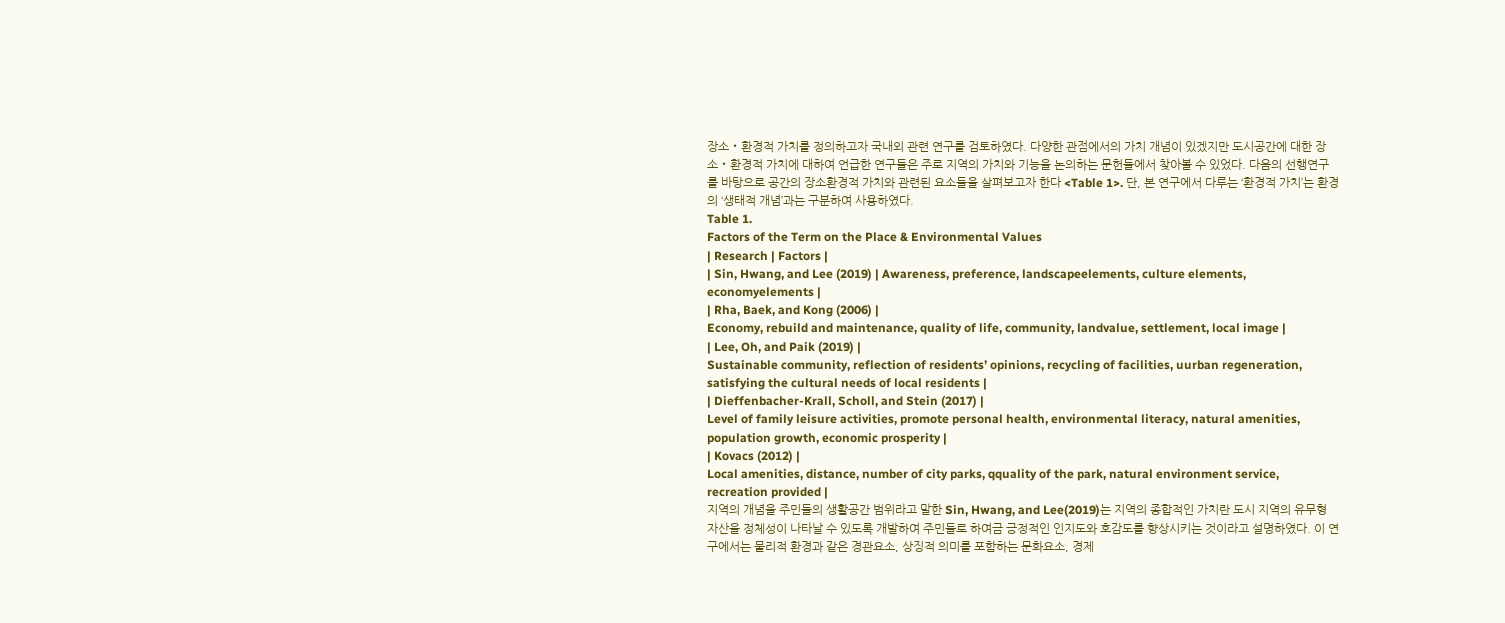장소・환경적 가치를 정의하고자 국내외 관련 연구를 검토하였다. 다양한 관점에서의 가치 개념이 있겠지만 도시공간에 대한 장소・환경적 가치에 대하여 언급한 연구들은 주로 지역의 가치와 기능을 논의하는 문헌들에서 찾아볼 수 있었다. 다음의 선행연구를 바탕으로 공간의 장소환경적 가치와 관련된 요소들을 살펴보고자 한다 <Table 1>. 단, 본 연구에서 다루는 ‘환경적 가치’는 환경의 ‘생태적 개념’과는 구분하여 사용하였다.
Table 1.
Factors of the Term on the Place & Environmental Values
| Research | Factors |
| Sin, Hwang, and Lee (2019) | Awareness, preference, landscapeelements, culture elements, economyelements |
| Rha, Baek, and Kong (2006) |
Economy, rebuild and maintenance, quality of life, community, landvalue, settlement, local image |
| Lee, Oh, and Paik (2019) |
Sustainable community, reflection of residents’ opinions, recycling of facilities, uurban regeneration, satisfying the cultural needs of local residents |
| Dieffenbacher-Krall, Scholl, and Stein (2017) |
Level of family leisure activities, promote personal health, environmental literacy, natural amenities, population growth, economic prosperity |
| Kovacs (2012) |
Local amenities, distance, number of city parks, qquality of the park, natural environment service, recreation provided |
지역의 개념을 주민들의 생활공간 범위라고 말한 Sin, Hwang, and Lee(2019)는 지역의 종합적인 가치란 도시 지역의 유무형 자산을 정체성이 나타날 수 있도록 개발하여 주민들로 하여금 긍정적인 인지도와 호감도를 향상시키는 것이라고 설명하였다. 이 연구에서는 물리적 환경과 같은 경관요소, 상징적 의미를 포함하는 문화요소, 경제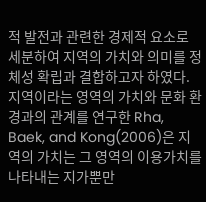적 발전과 관련한 경제적 요소로 세분하여 지역의 가치와 의미를 정체성 확립과 결합하고자 하였다.
지역이라는 영역의 가치와 문화 환경과의 관계를 연구한 Rha, Baek, and Kong(2006)은 지역의 가치는 그 영역의 이용가치를 나타내는 지가뿐만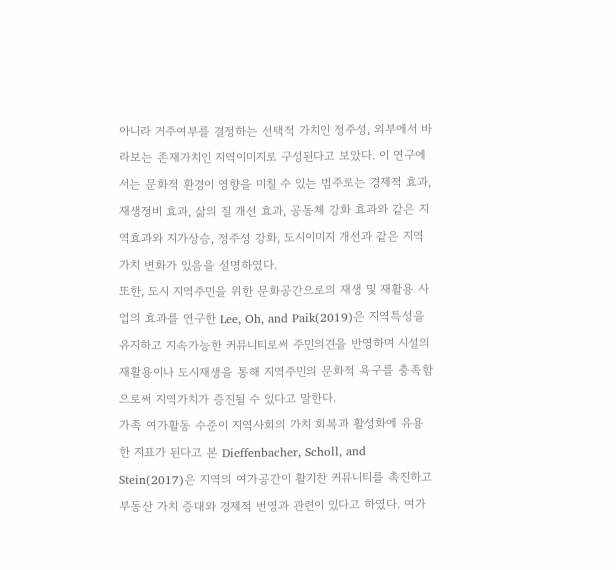아니라 거주여부를 결정하는 선택적 가치인 정주성, 외부에서 바라보는 존재가치인 지역이미지로 구성된다고 보았다. 이 연구에서는 문화적 환경이 영향을 미칠 수 있는 범주로는 경제적 효과, 재생정비 효과, 삶의 질 개선 효과, 공동체 강화 효과와 같은 지역효과와 지가상승, 정주성 강화, 도시이미지 개선과 같은 지역가치 변화가 있음을 설명하였다.
또한, 도시 지역주민을 위한 문화공간으로의 재생 및 재활용 사업의 효과를 연구한 Lee, Oh, and Paik(2019)은 지역특성을 유지하고 지속가능한 커뮤니티로써 주민의견을 반영하며 시설의 재활용이나 도시재생을 통해 지역주민의 문화적 욕구를 충족함으로써 지역가치가 증진될 수 있다고 말한다.
가족 여가활동 수준이 지역사회의 가치 회복과 활성화에 유용한 지표가 된다고 본 Dieffenbacher, Scholl, and Stein(2017)은 지역의 여가공간이 활기찬 커뮤니티를 촉진하고 부동산 가치 증대와 경제적 번영과 관련이 있다고 하였다. 여가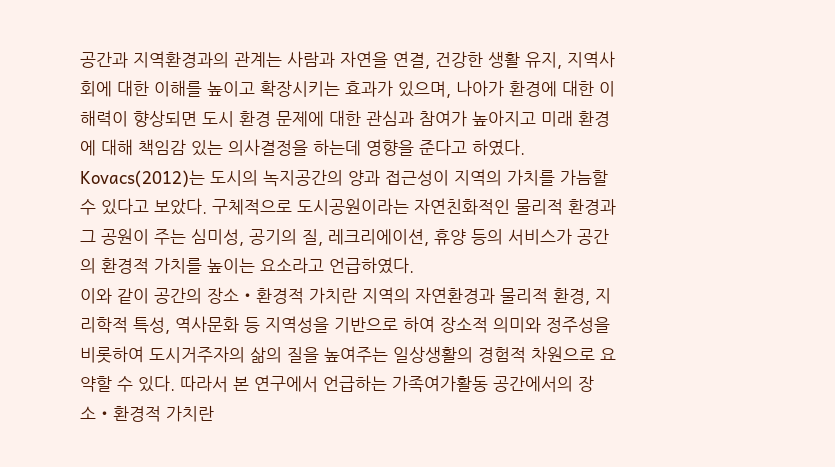공간과 지역환경과의 관계는 사람과 자연을 연결, 건강한 생활 유지, 지역사회에 대한 이해를 높이고 확장시키는 효과가 있으며, 나아가 환경에 대한 이해력이 향상되면 도시 환경 문제에 대한 관심과 참여가 높아지고 미래 환경에 대해 책임감 있는 의사결정을 하는데 영향을 준다고 하였다.
Kovacs(2012)는 도시의 녹지공간의 양과 접근성이 지역의 가치를 가늠할 수 있다고 보았다. 구체적으로 도시공원이라는 자연친화적인 물리적 환경과 그 공원이 주는 심미성, 공기의 질, 레크리에이션, 휴양 등의 서비스가 공간의 환경적 가치를 높이는 요소라고 언급하였다.
이와 같이 공간의 장소・환경적 가치란 지역의 자연환경과 물리적 환경, 지리학적 특성, 역사문화 등 지역성을 기반으로 하여 장소적 의미와 정주성을 비롯하여 도시거주자의 삶의 질을 높여주는 일상생활의 경험적 차원으로 요약할 수 있다. 따라서 본 연구에서 언급하는 가족여가활동 공간에서의 장소・환경적 가치란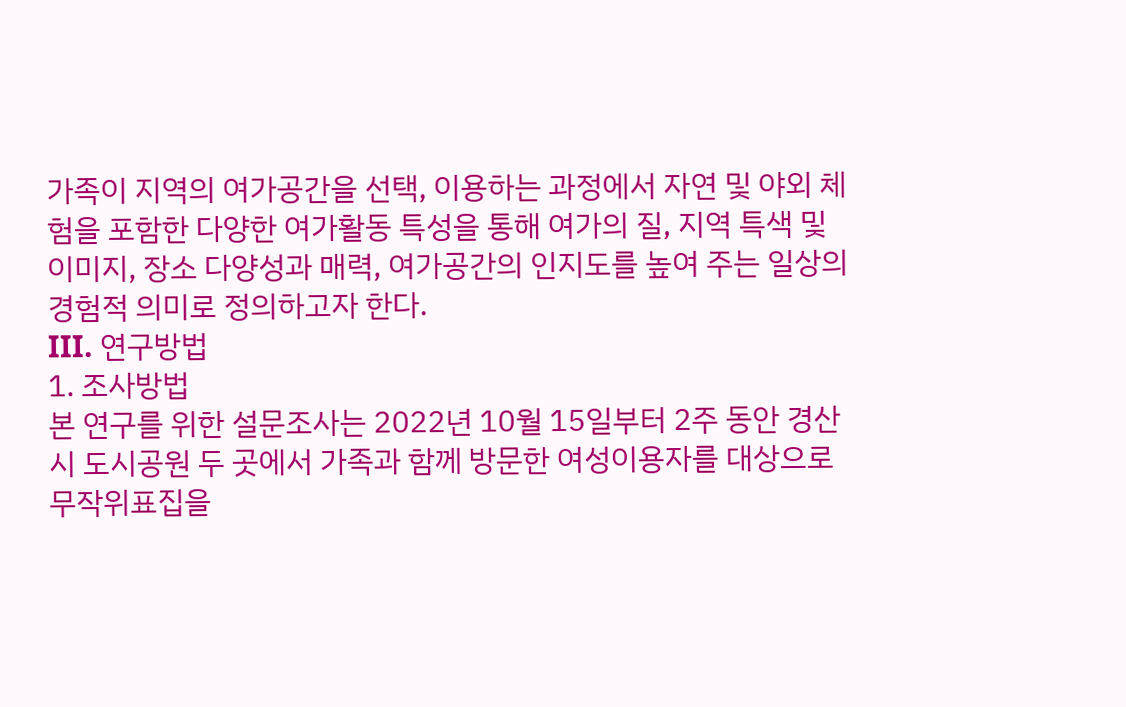가족이 지역의 여가공간을 선택, 이용하는 과정에서 자연 및 야외 체험을 포함한 다양한 여가활동 특성을 통해 여가의 질, 지역 특색 및 이미지, 장소 다양성과 매력, 여가공간의 인지도를 높여 주는 일상의 경험적 의미로 정의하고자 한다.
III. 연구방법
1. 조사방법
본 연구를 위한 설문조사는 2022년 10월 15일부터 2주 동안 경산시 도시공원 두 곳에서 가족과 함께 방문한 여성이용자를 대상으로 무작위표집을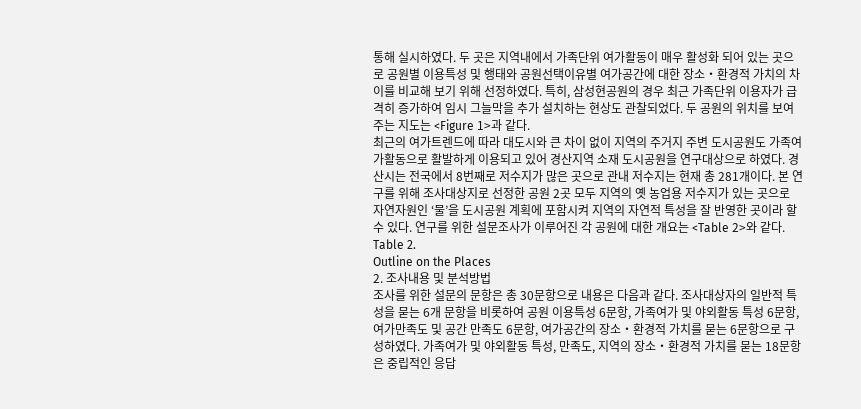통해 실시하였다. 두 곳은 지역내에서 가족단위 여가활동이 매우 활성화 되어 있는 곳으로 공원별 이용특성 및 행태와 공원선택이유별 여가공간에 대한 장소・환경적 가치의 차이를 비교해 보기 위해 선정하였다. 특히, 삼성현공원의 경우 최근 가족단위 이용자가 급격히 증가하여 임시 그늘막을 추가 설치하는 현상도 관찰되었다. 두 공원의 위치를 보여주는 지도는 <Figure 1>과 같다.
최근의 여가트렌드에 따라 대도시와 큰 차이 없이 지역의 주거지 주변 도시공원도 가족여가활동으로 활발하게 이용되고 있어 경산지역 소재 도시공원을 연구대상으로 하였다. 경산시는 전국에서 8번째로 저수지가 많은 곳으로 관내 저수지는 현재 총 281개이다. 본 연구를 위해 조사대상지로 선정한 공원 2곳 모두 지역의 옛 농업용 저수지가 있는 곳으로 자연자원인 ‘물’을 도시공원 계획에 포함시켜 지역의 자연적 특성을 잘 반영한 곳이라 할 수 있다. 연구를 위한 설문조사가 이루어진 각 공원에 대한 개요는 <Table 2>와 같다.
Table 2.
Outline on the Places
2. 조사내용 및 분석방법
조사를 위한 설문의 문항은 총 30문항으로 내용은 다음과 같다. 조사대상자의 일반적 특성을 묻는 6개 문항을 비롯하여 공원 이용특성 6문항, 가족여가 및 야외활동 특성 6문항, 여가만족도 및 공간 만족도 6문항, 여가공간의 장소・환경적 가치를 묻는 6문항으로 구성하였다. 가족여가 및 야외활동 특성, 만족도, 지역의 장소・환경적 가치를 묻는 18문항은 중립적인 응답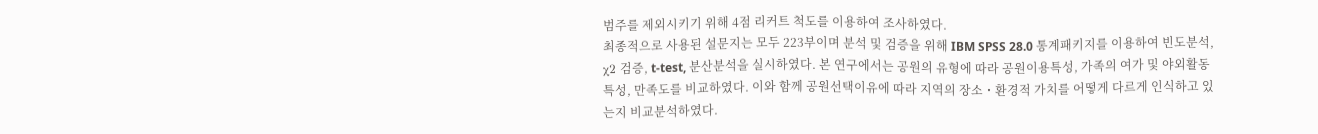범주를 제외시키기 위해 4점 리커트 척도를 이용하여 조사하였다.
최종적으로 사용된 설문지는 모두 223부이며 분석 및 검증을 위해 IBM SPSS 28.0 통계패키지를 이용하여 빈도분석, χ2 검증, t-test, 분산분석을 실시하였다. 본 연구에서는 공원의 유형에 따라 공원이용특성, 가족의 여가 및 야외활동 특성, 만족도를 비교하였다. 이와 함께 공원선택이유에 따라 지역의 장소・환경적 가치를 어떻게 다르게 인식하고 있는지 비교분석하였다.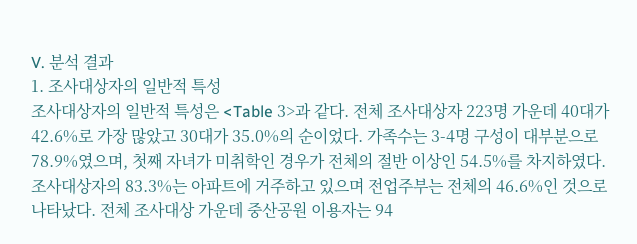V. 분석 결과
1. 조사대상자의 일반적 특성
조사대상자의 일반적 특성은 <Table 3>과 같다. 전체 조사대상자 223명 가운데 40대가 42.6%로 가장 많았고 30대가 35.0%의 순이었다. 가족수는 3-4명 구성이 대부분으로 78.9%였으며, 첫째 자녀가 미취학인 경우가 전체의 절반 이상인 54.5%를 차지하였다. 조사대상자의 83.3%는 아파트에 거주하고 있으며 전업주부는 전체의 46.6%인 것으로 나타났다. 전체 조사대상 가운데 중산공원 이용자는 94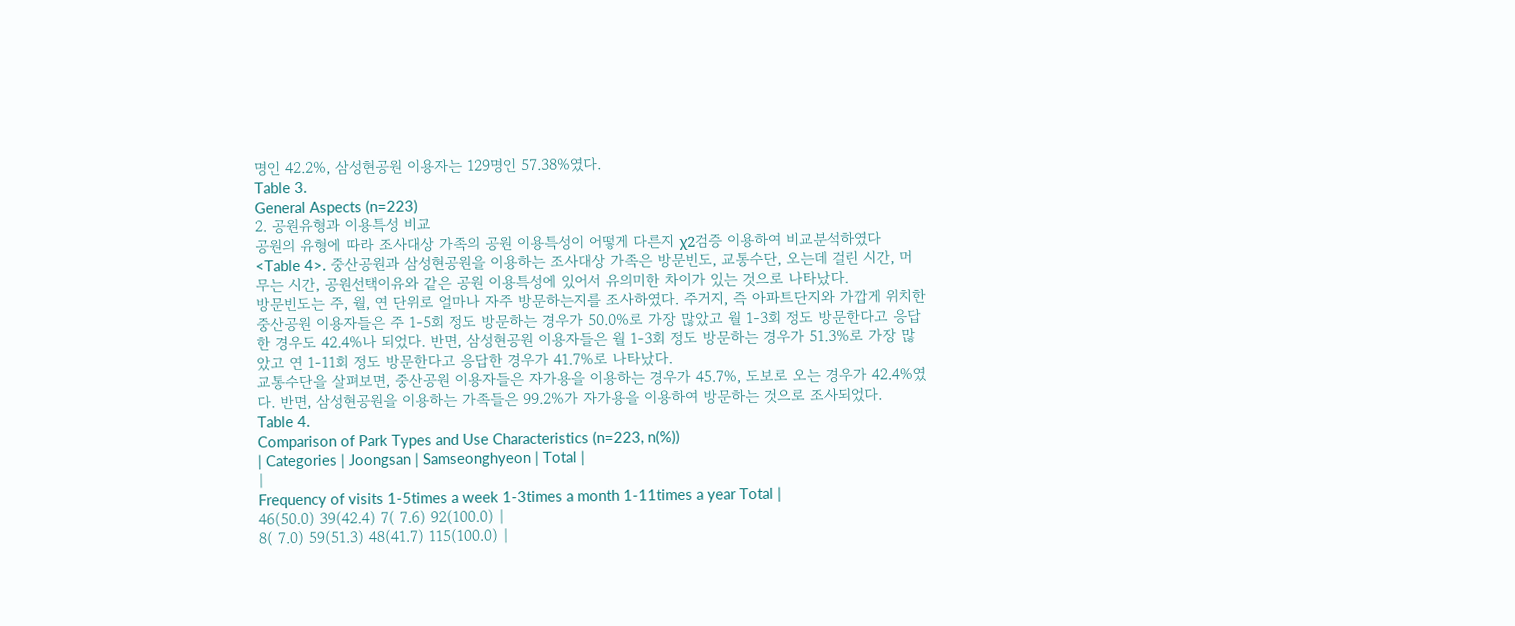명인 42.2%, 삼성현공원 이용자는 129명인 57.38%였다.
Table 3.
General Aspects (n=223)
2. 공원유형과 이용특성 비교
공원의 유형에 따라 조사대상 가족의 공원 이용특성이 어떻게 다른지 χ2검증 이용하여 비교분석하였다 <Table 4>. 중산공원과 삼성현공원을 이용하는 조사대상 가족은 방문빈도, 교통수단, 오는데 걸린 시간, 머무는 시간, 공원선택이유와 같은 공원 이용특성에 있어서 유의미한 차이가 있는 것으로 나타났다.
방문빈도는 주, 월, 연 단위로 얼마나 자주 방문하는지를 조사하였다. 주거지, 즉 아파트단지와 가깝게 위치한 중산공원 이용자들은 주 1-5회 정도 방문하는 경우가 50.0%로 가장 많았고 월 1-3회 정도 방문한다고 응답한 경우도 42.4%나 되었다. 반면, 삼성현공원 이용자들은 월 1-3회 정도 방문하는 경우가 51.3%로 가장 많았고 연 1-11회 정도 방문한다고 응답한 경우가 41.7%로 나타났다.
교통수단을 살펴보면, 중산공원 이용자들은 자가용을 이용하는 경우가 45.7%, 도보로 오는 경우가 42.4%였다. 반면, 삼성현공원을 이용하는 가족들은 99.2%가 자가용을 이용하여 방문하는 것으로 조사되었다.
Table 4.
Comparison of Park Types and Use Characteristics (n=223, n(%))
| Categories | Joongsan | Samseonghyeon | Total |
|
Frequency of visits 1-5times a week 1-3times a month 1-11times a year Total |
46(50.0) 39(42.4) 7( 7.6) 92(100.0) |
8( 7.0) 59(51.3) 48(41.7) 115(100.0) |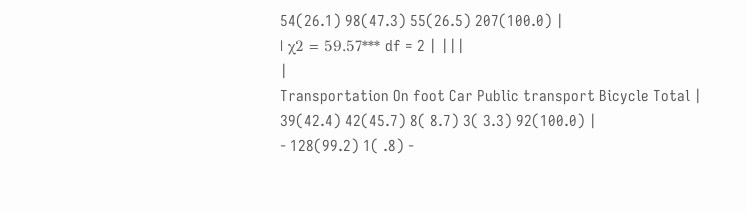54(26.1) 98(47.3) 55(26.5) 207(100.0) |
| χ2 = 59.57*** df = 2 | |||
|
Transportation On foot Car Public transport Bicycle Total |
39(42.4) 42(45.7) 8( 8.7) 3( 3.3) 92(100.0) |
- 128(99.2) 1( .8) -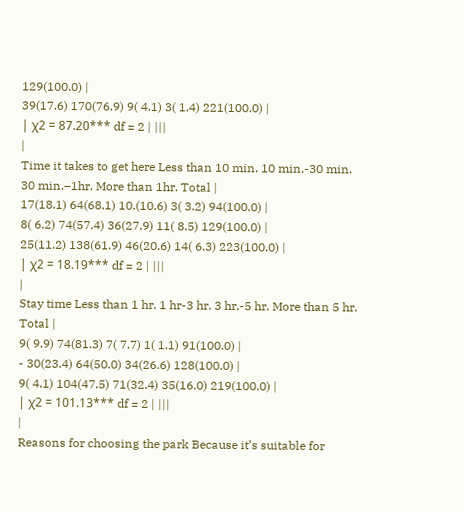129(100.0) |
39(17.6) 170(76.9) 9( 4.1) 3( 1.4) 221(100.0) |
| χ2 = 87.20*** df = 2 | |||
|
Time it takes to get here Less than 10 min. 10 min.-30 min. 30 min.–1hr. More than 1hr. Total |
17(18.1) 64(68.1) 10.(10.6) 3( 3.2) 94(100.0) |
8( 6.2) 74(57.4) 36(27.9) 11( 8.5) 129(100.0) |
25(11.2) 138(61.9) 46(20.6) 14( 6.3) 223(100.0) |
| χ2 = 18.19*** df = 2 | |||
|
Stay time Less than 1 hr. 1 hr-3 hr. 3 hr.-5 hr. More than 5 hr. Total |
9( 9.9) 74(81.3) 7( 7.7) 1( 1.1) 91(100.0) |
- 30(23.4) 64(50.0) 34(26.6) 128(100.0) |
9( 4.1) 104(47.5) 71(32.4) 35(16.0) 219(100.0) |
| χ2 = 101.13*** df = 2 | |||
|
Reasons for choosing the park Because it’s suitable for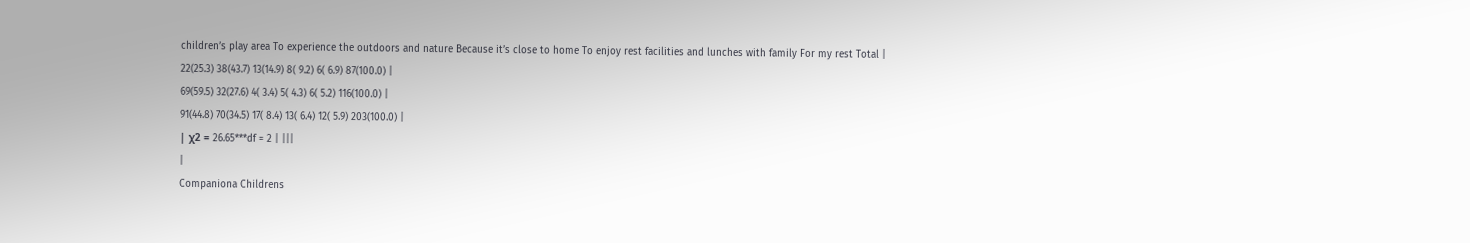children’s play area To experience the outdoors and nature Because it’s close to home To enjoy rest facilities and lunches with family For my rest Total |
22(25.3) 38(43.7) 13(14.9) 8( 9.2) 6( 6.9) 87(100.0) |
69(59.5) 32(27.6) 4( 3.4) 5( 4.3) 6( 5.2) 116(100.0) |
91(44.8) 70(34.5) 17( 8.4) 13( 6.4) 12( 5.9) 203(100.0) |
| χ2 = 26.65***df = 2 | |||
|
Companiona Childrens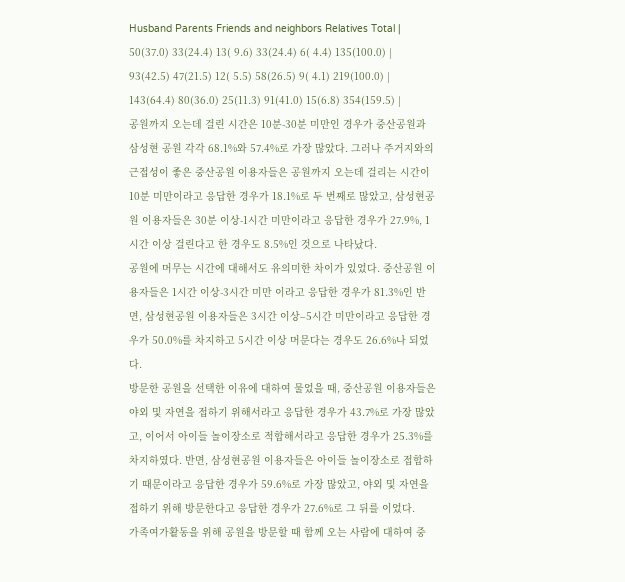Husband Parents Friends and neighbors Relatives Total |
50(37.0) 33(24.4) 13( 9.6) 33(24.4) 6( 4.4) 135(100.0) |
93(42.5) 47(21.5) 12( 5.5) 58(26.5) 9( 4.1) 219(100.0) |
143(64.4) 80(36.0) 25(11.3) 91(41.0) 15(6.8) 354(159.5) |
공원까지 오는데 걸린 시간은 10분-30분 미만인 경우가 중산공원과 삼성현 공원 각각 68.1%와 57.4%로 가장 많았다. 그러나 주거지와의 근접성이 좋은 중산공원 이용자들은 공원까지 오는데 걸리는 시간이 10분 미만이라고 응답한 경우가 18.1%로 두 번째로 많았고, 삼성현공원 이용자들은 30분 이상-1시간 미만이라고 응답한 경우가 27.9%, 1시간 이상 걸린다고 한 경우도 8.5%인 것으로 나타났다.
공원에 머무는 시간에 대해서도 유의미한 차이가 있었다. 중산공원 이용자들은 1시간 이상-3시간 미만 이라고 응답한 경우가 81.3%인 반면, 삼성현공원 이용자들은 3시간 이상–5시간 미만이라고 응답한 경우가 50.0%를 차지하고 5시간 이상 머문다는 경우도 26.6%나 되었다.
방문한 공원을 선택한 이유에 대하여 물었을 때, 중산공원 이용자들은 야외 및 자연을 접하기 위해서라고 응답한 경우가 43.7%로 가장 많았고, 이어서 아이들 놀이장소로 적합해서라고 응답한 경우가 25.3%를 차지하였다. 반면, 삼성현공원 이용자들은 아이들 놀이장소로 접합하기 때문이라고 응답한 경우가 59.6%로 가장 많았고, 야외 및 자연을 접하기 위해 방문한다고 응답한 경우가 27.6%로 그 뒤를 이었다.
가족여가활동을 위해 공원을 방문할 때 함께 오는 사람에 대하여 중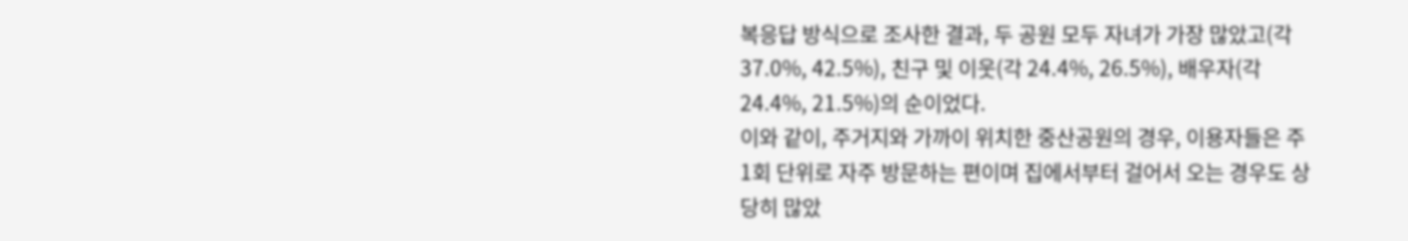복응답 방식으로 조사한 결과, 두 공원 모두 자녀가 가장 많았고(각 37.0%, 42.5%), 친구 및 이웃(각 24.4%, 26.5%), 배우자(각 24.4%, 21.5%)의 순이었다.
이와 같이, 주거지와 가까이 위치한 중산공원의 경우, 이용자들은 주 1회 단위로 자주 방문하는 편이며 집에서부터 걸어서 오는 경우도 상당히 많았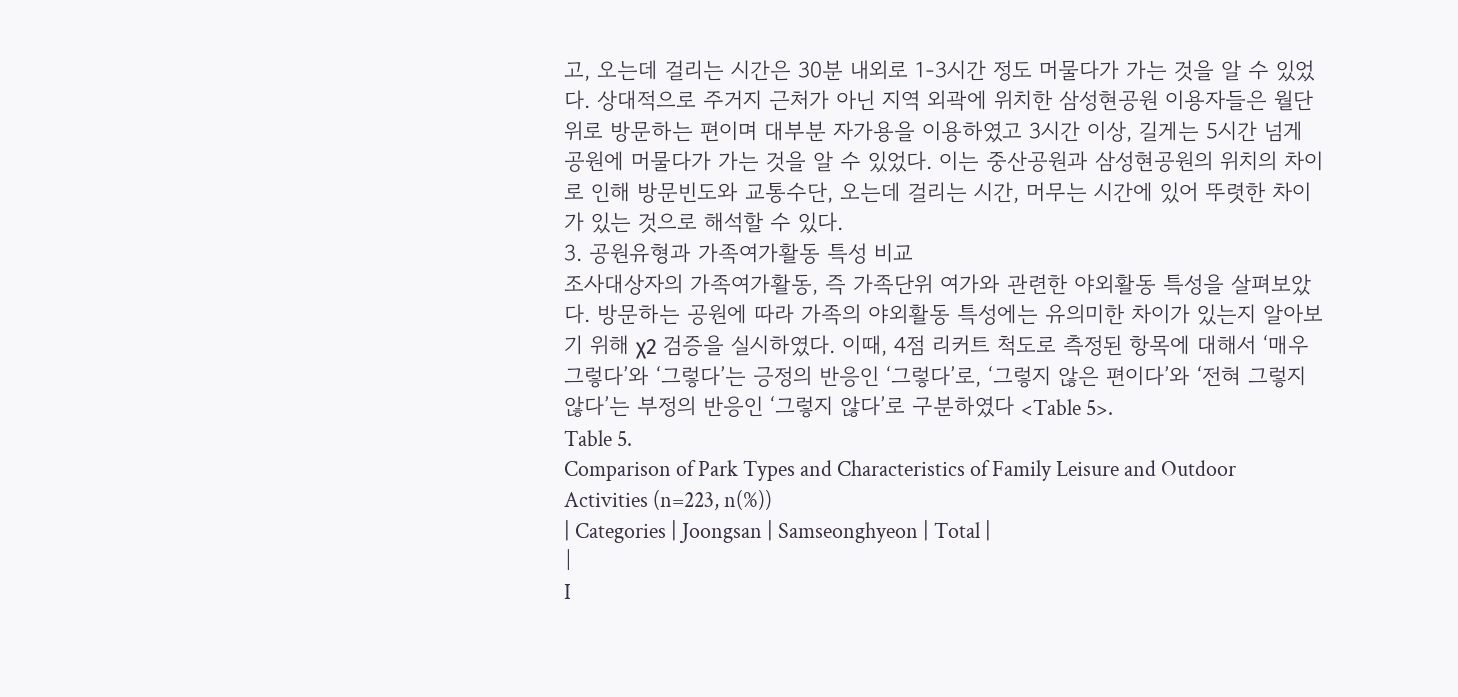고, 오는데 걸리는 시간은 30분 내외로 1-3시간 정도 머물다가 가는 것을 알 수 있었다. 상대적으로 주거지 근처가 아닌 지역 외곽에 위치한 삼성현공원 이용자들은 월단위로 방문하는 편이며 대부분 자가용을 이용하였고 3시간 이상, 길게는 5시간 넘게 공원에 머물다가 가는 것을 알 수 있었다. 이는 중산공원과 삼성현공원의 위치의 차이로 인해 방문빈도와 교통수단, 오는데 걸리는 시간, 머무는 시간에 있어 뚜렷한 차이가 있는 것으로 해석할 수 있다.
3. 공원유형과 가족여가활동 특성 비교
조사대상자의 가족여가활동, 즉 가족단위 여가와 관련한 야외활동 특성을 살펴보았다. 방문하는 공원에 따라 가족의 야외활동 특성에는 유의미한 차이가 있는지 알아보기 위해 χ2 검증을 실시하였다. 이때, 4점 리커트 척도로 측정된 항목에 대해서 ‘매우 그렇다’와 ‘그렇다’는 긍정의 반응인 ‘그렇다’로, ‘그렇지 않은 편이다’와 ‘전혀 그렇지 않다’는 부정의 반응인 ‘그렇지 않다’로 구분하였다 <Table 5>.
Table 5.
Comparison of Park Types and Characteristics of Family Leisure and Outdoor Activities (n=223, n(%))
| Categories | Joongsan | Samseonghyeon | Total |
|
I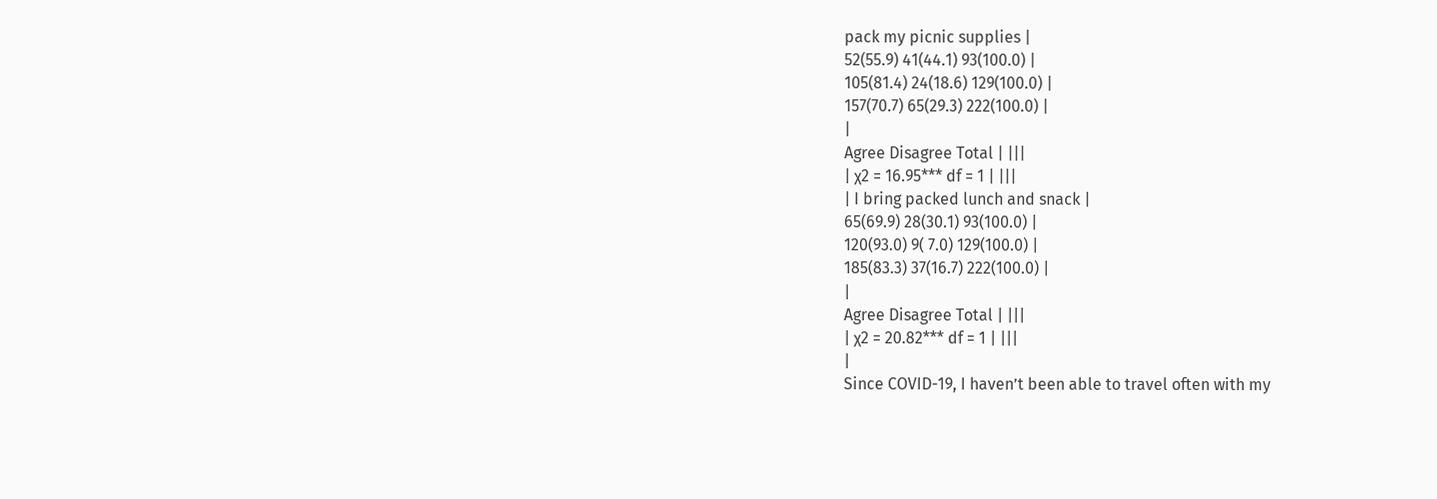pack my picnic supplies |
52(55.9) 41(44.1) 93(100.0) |
105(81.4) 24(18.6) 129(100.0) |
157(70.7) 65(29.3) 222(100.0) |
|
Agree Disagree Total | |||
| χ2 = 16.95*** df = 1 | |||
| I bring packed lunch and snack |
65(69.9) 28(30.1) 93(100.0) |
120(93.0) 9( 7.0) 129(100.0) |
185(83.3) 37(16.7) 222(100.0) |
|
Agree Disagree Total | |||
| χ2 = 20.82*** df = 1 | |||
|
Since COVID-19, I haven’t been able to travel often with my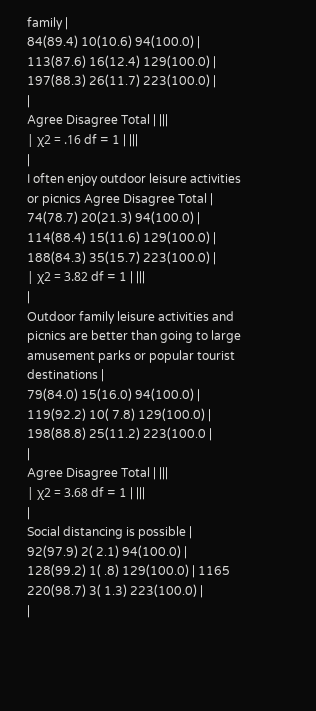family |
84(89.4) 10(10.6) 94(100.0) |
113(87.6) 16(12.4) 129(100.0) |
197(88.3) 26(11.7) 223(100.0) |
|
Agree Disagree Total | |||
| χ2 = .16 df = 1 | |||
|
I often enjoy outdoor leisure activities or picnics Agree Disagree Total |
74(78.7) 20(21.3) 94(100.0) |
114(88.4) 15(11.6) 129(100.0) |
188(84.3) 35(15.7) 223(100.0) |
| χ2 = 3.82 df = 1 | |||
|
Outdoor family leisure activities and picnics are better than going to large amusement parks or popular tourist destinations |
79(84.0) 15(16.0) 94(100.0) |
119(92.2) 10( 7.8) 129(100.0) |
198(88.8) 25(11.2) 223(100.0 |
|
Agree Disagree Total | |||
| χ2 = 3.68 df = 1 | |||
|
Social distancing is possible |
92(97.9) 2( 2.1) 94(100.0) |
128(99.2) 1( .8) 129(100.0) | 1165
220(98.7) 3( 1.3) 223(100.0) |
|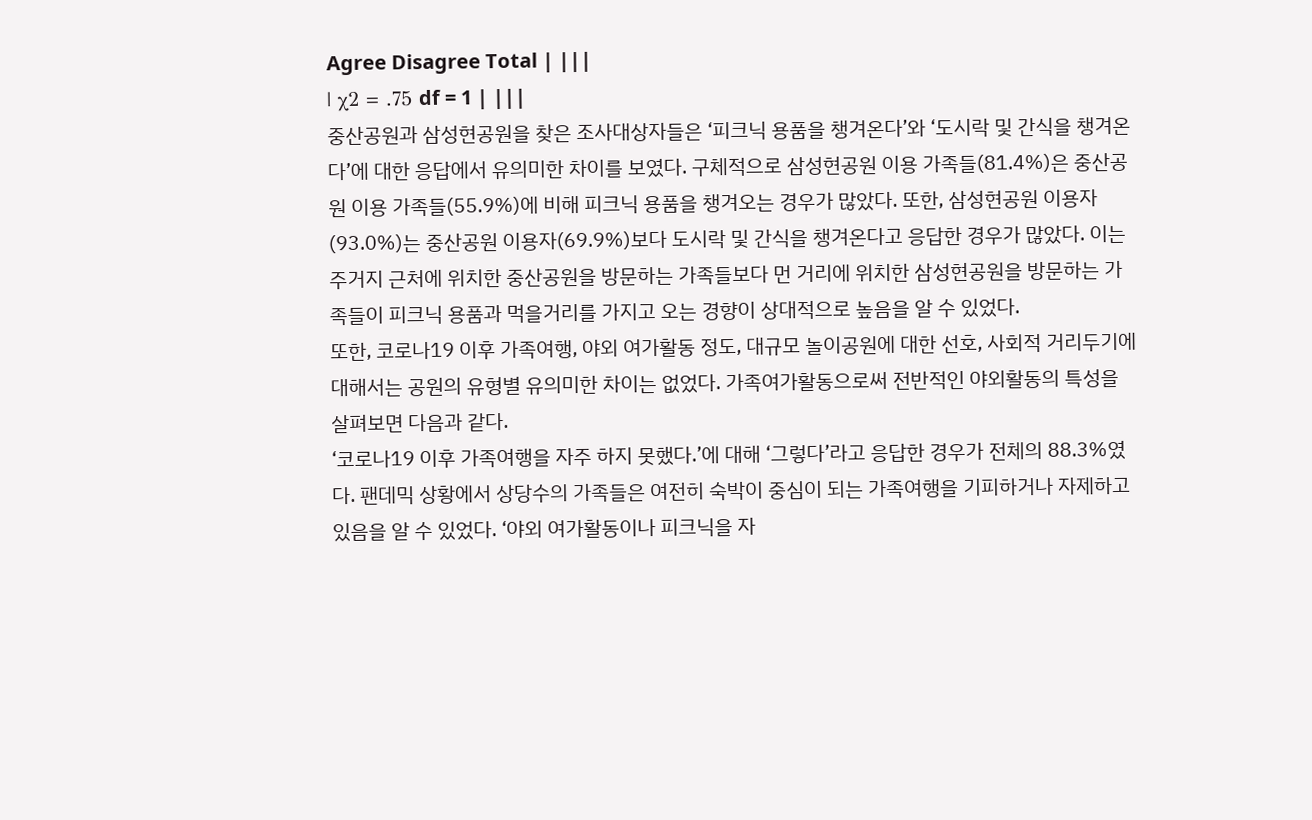Agree Disagree Total | |||
| χ2 = .75 df = 1 | |||
중산공원과 삼성현공원을 찾은 조사대상자들은 ‘피크닉 용품을 챙겨온다’와 ‘도시락 및 간식을 챙겨온다’에 대한 응답에서 유의미한 차이를 보였다. 구체적으로 삼성현공원 이용 가족들(81.4%)은 중산공원 이용 가족들(55.9%)에 비해 피크닉 용품을 챙겨오는 경우가 많았다. 또한, 삼성현공원 이용자(93.0%)는 중산공원 이용자(69.9%)보다 도시락 및 간식을 챙겨온다고 응답한 경우가 많았다. 이는 주거지 근처에 위치한 중산공원을 방문하는 가족들보다 먼 거리에 위치한 삼성현공원을 방문하는 가족들이 피크닉 용품과 먹을거리를 가지고 오는 경향이 상대적으로 높음을 알 수 있었다.
또한, 코로나19 이후 가족여행, 야외 여가활동 정도, 대규모 놀이공원에 대한 선호, 사회적 거리두기에 대해서는 공원의 유형별 유의미한 차이는 없었다. 가족여가활동으로써 전반적인 야외활동의 특성을 살펴보면 다음과 같다.
‘코로나19 이후 가족여행을 자주 하지 못했다.’에 대해 ‘그렇다’라고 응답한 경우가 전체의 88.3%였다. 팬데믹 상황에서 상당수의 가족들은 여전히 숙박이 중심이 되는 가족여행을 기피하거나 자제하고 있음을 알 수 있었다. ‘야외 여가활동이나 피크닉을 자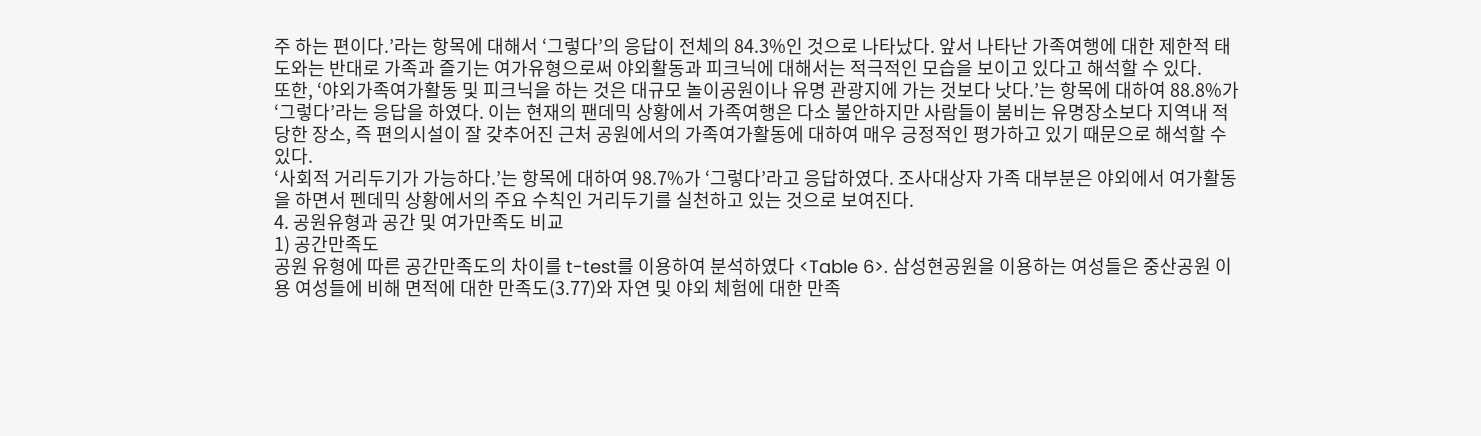주 하는 편이다.’라는 항목에 대해서 ‘그렇다’의 응답이 전체의 84.3%인 것으로 나타났다. 앞서 나타난 가족여행에 대한 제한적 태도와는 반대로 가족과 즐기는 여가유형으로써 야외활동과 피크닉에 대해서는 적극적인 모습을 보이고 있다고 해석할 수 있다.
또한, ‘야외가족여가활동 및 피크닉을 하는 것은 대규모 놀이공원이나 유명 관광지에 가는 것보다 낫다.’는 항목에 대하여 88.8%가 ‘그렇다’라는 응답을 하였다. 이는 현재의 팬데믹 상황에서 가족여행은 다소 불안하지만 사람들이 붐비는 유명장소보다 지역내 적당한 장소, 즉 편의시설이 잘 갖추어진 근처 공원에서의 가족여가활동에 대하여 매우 긍정적인 평가하고 있기 때문으로 해석할 수 있다.
‘사회적 거리두기가 가능하다.’는 항목에 대하여 98.7%가 ‘그렇다’라고 응답하였다. 조사대상자 가족 대부분은 야외에서 여가활동을 하면서 펜데믹 상황에서의 주요 수칙인 거리두기를 실천하고 있는 것으로 보여진다.
4. 공원유형과 공간 및 여가만족도 비교
1) 공간만족도
공원 유형에 따른 공간만족도의 차이를 t-test를 이용하여 분석하였다 <Table 6>. 삼성현공원을 이용하는 여성들은 중산공원 이용 여성들에 비해 면적에 대한 만족도(3.77)와 자연 및 야외 체험에 대한 만족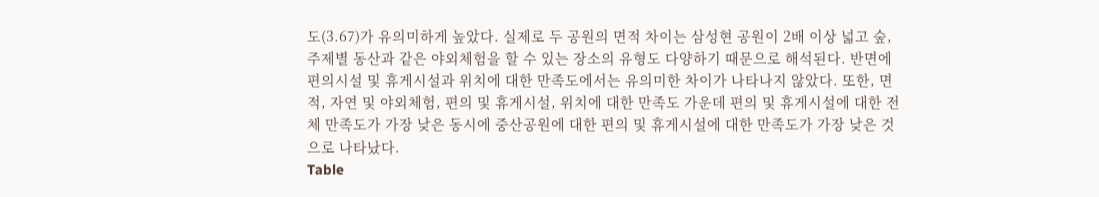도(3.67)가 유의미하게 높았다. 실제로 두 공원의 면적 차이는 삼성현 공원이 2배 이상 넓고 숲, 주제별 동산과 같은 야외체험을 할 수 있는 장소의 유형도 다양하기 때문으로 해석된다. 반면에 편의시설 및 휴게시설과 위치에 대한 만족도에서는 유의미한 차이가 나타나지 않았다. 또한, 면적, 자연 및 야외체험, 편의 및 휴게시설, 위치에 대한 만족도 가운데 편의 및 휴게시설에 대한 전체 만족도가 가장 낮은 동시에 중산공원에 대한 편의 및 휴게시설에 대한 만족도가 가장 낮은 것으로 나타났다.
Table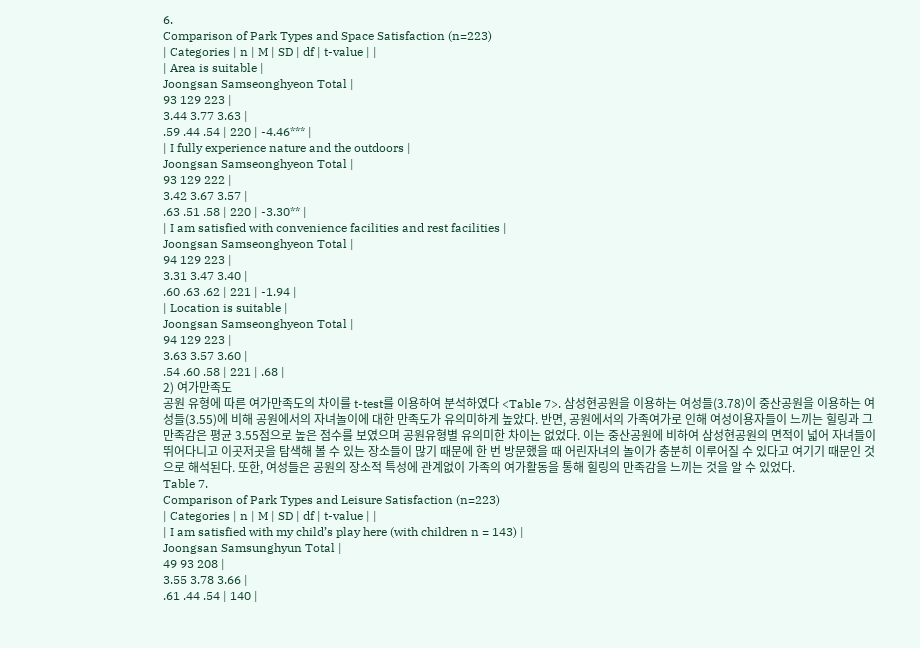6.
Comparison of Park Types and Space Satisfaction (n=223)
| Categories | n | M | SD | df | t-value | |
| Area is suitable |
Joongsan Samseonghyeon Total |
93 129 223 |
3.44 3.77 3.63 |
.59 .44 .54 | 220 | -4.46*** |
| I fully experience nature and the outdoors |
Joongsan Samseonghyeon Total |
93 129 222 |
3.42 3.67 3.57 |
.63 .51 .58 | 220 | -3.30** |
| I am satisfied with convenience facilities and rest facilities |
Joongsan Samseonghyeon Total |
94 129 223 |
3.31 3.47 3.40 |
.60 .63 .62 | 221 | -1.94 |
| Location is suitable |
Joongsan Samseonghyeon Total |
94 129 223 |
3.63 3.57 3.60 |
.54 .60 .58 | 221 | .68 |
2) 여가만족도
공원 유형에 따른 여가만족도의 차이를 t-test를 이용하여 분석하였다 <Table 7>. 삼성현공원을 이용하는 여성들(3.78)이 중산공원을 이용하는 여성들(3.55)에 비해 공원에서의 자녀놀이에 대한 만족도가 유의미하게 높았다. 반면, 공원에서의 가족여가로 인해 여성이용자들이 느끼는 힐링과 그 만족감은 평균 3.55점으로 높은 점수를 보였으며 공원유형별 유의미한 차이는 없었다. 이는 중산공원에 비하여 삼성현공원의 면적이 넓어 자녀들이 뛰어다니고 이곳저곳을 탐색해 볼 수 있는 장소들이 많기 때문에 한 번 방문했을 때 어린자녀의 놀이가 충분히 이루어질 수 있다고 여기기 때문인 것으로 해석된다. 또한, 여성들은 공원의 장소적 특성에 관계없이 가족의 여가활동을 통해 힐링의 만족감을 느끼는 것을 알 수 있었다.
Table 7.
Comparison of Park Types and Leisure Satisfaction (n=223)
| Categories | n | M | SD | df | t-value | |
| I am satisfied with my child’s play here (with children n = 143) |
Joongsan Samsunghyun Total |
49 93 208 |
3.55 3.78 3.66 |
.61 .44 .54 | 140 |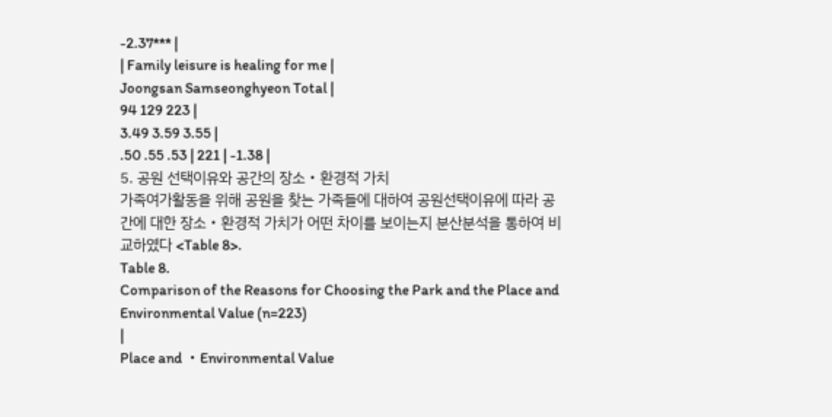-2.37*** |
| Family leisure is healing for me |
Joongsan Samseonghyeon Total |
94 129 223 |
3.49 3.59 3.55 |
.50 .55 .53 | 221 | -1.38 |
5. 공원 선택이유와 공간의 장소・환경적 가치
가족여가활동을 위해 공원을 찾는 가족들에 대하여 공원선택이유에 따라 공간에 대한 장소・환경적 가치가 어떤 차이를 보이는지 분산분석을 통하여 비교하였다 <Table 8>.
Table 8.
Comparison of the Reasons for Choosing the Park and the Place and Environmental Value (n=223)
|
Place and ・Environmental Value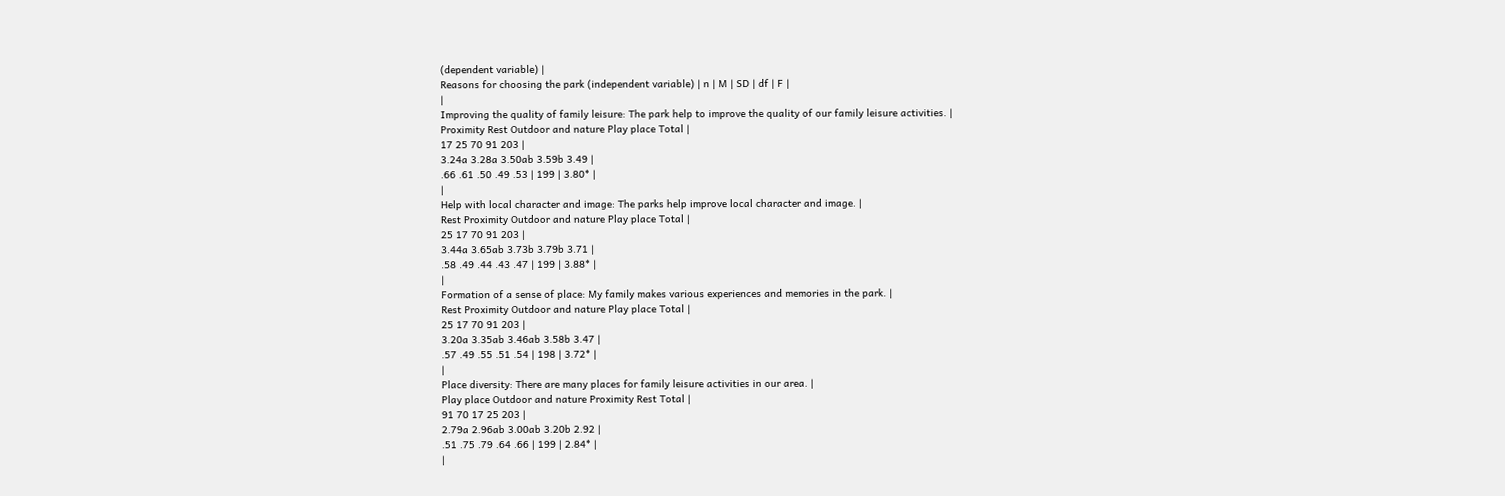(dependent variable) |
Reasons for choosing the park (independent variable) | n | M | SD | df | F |
|
Improving the quality of family leisure: The park help to improve the quality of our family leisure activities. |
Proximity Rest Outdoor and nature Play place Total |
17 25 70 91 203 |
3.24a 3.28a 3.50ab 3.59b 3.49 |
.66 .61 .50 .49 .53 | 199 | 3.80* |
|
Help with local character and image: The parks help improve local character and image. |
Rest Proximity Outdoor and nature Play place Total |
25 17 70 91 203 |
3.44a 3.65ab 3.73b 3.79b 3.71 |
.58 .49 .44 .43 .47 | 199 | 3.88* |
|
Formation of a sense of place: My family makes various experiences and memories in the park. |
Rest Proximity Outdoor and nature Play place Total |
25 17 70 91 203 |
3.20a 3.35ab 3.46ab 3.58b 3.47 |
.57 .49 .55 .51 .54 | 198 | 3.72* |
|
Place diversity: There are many places for family leisure activities in our area. |
Play place Outdoor and nature Proximity Rest Total |
91 70 17 25 203 |
2.79a 2.96ab 3.00ab 3.20b 2.92 |
.51 .75 .79 .64 .66 | 199 | 2.84* |
|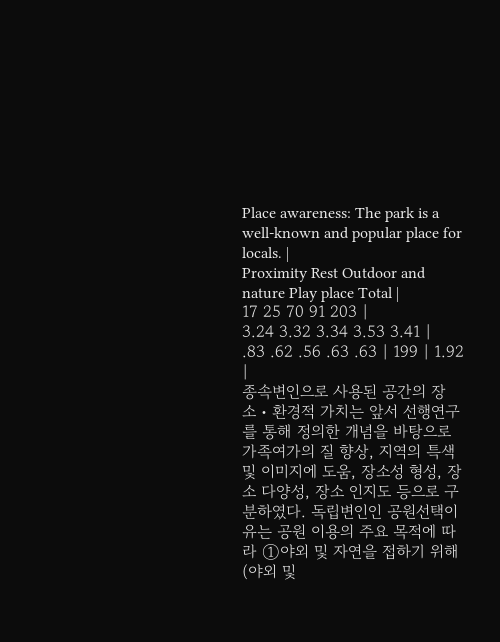Place awareness: The park is a well-known and popular place for locals. |
Proximity Rest Outdoor and nature Play place Total |
17 25 70 91 203 |
3.24 3.32 3.34 3.53 3.41 |
.83 .62 .56 .63 .63 | 199 | 1.92 |
종속변인으로 사용된 공간의 장소・환경적 가치는 앞서 선행연구를 통해 정의한 개념을 바탕으로 가족여가의 질 향상, 지역의 특색 및 이미지에 도움, 장소성 형성, 장소 다양성, 장소 인지도 등으로 구분하였다. 독립변인인 공원선택이유는 공원 이용의 주요 목적에 따라 ①야외 및 자연을 접하기 위해(야외 및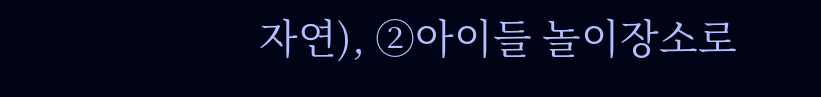자연), ②아이들 놀이장소로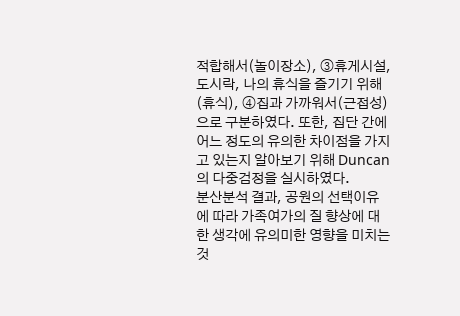적합해서(놀이장소), ③휴게시설, 도시락, 나의 휴식을 즐기기 위해(휴식), ④집과 가까워서(근접성)으로 구분하였다. 또한, 집단 간에 어느 정도의 유의한 차이점을 가지고 있는지 알아보기 위해 Duncan의 다중검정을 실시하였다.
분산분석 결과, 공원의 선택이유에 따라 가족여가의 질 향상에 대한 생각에 유의미한 영향을 미치는 것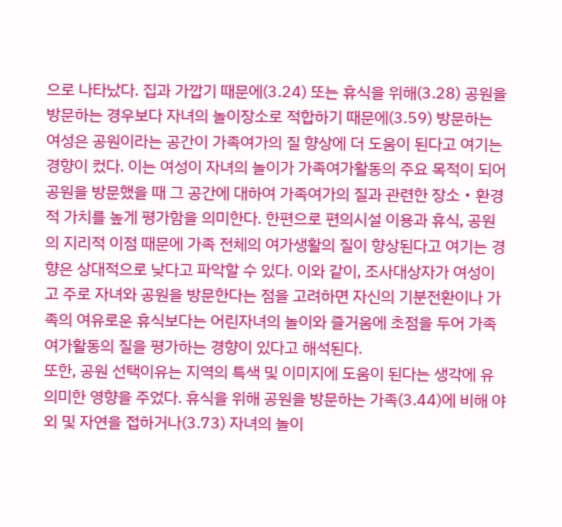으로 나타났다. 집과 가깝기 때문에(3.24) 또는 휴식을 위해(3.28) 공원을 방문하는 경우보다 자녀의 놀이장소로 적합하기 때문에(3.59) 방문하는 여성은 공원이라는 공간이 가족여가의 질 향상에 더 도움이 된다고 여기는 경향이 컸다. 이는 여성이 자녀의 놀이가 가족여가활동의 주요 목적이 되어 공원을 방문했을 때 그 공간에 대하여 가족여가의 질과 관련한 장소・환경적 가치를 높게 평가함을 의미한다. 한편으로 편의시설 이용과 휴식, 공원의 지리적 이점 때문에 가족 전체의 여가생활의 질이 향상된다고 여기는 경향은 상대적으로 낮다고 파악할 수 있다. 이와 같이, 조사대상자가 여성이고 주로 자녀와 공원을 방문한다는 점을 고려하면 자신의 기분전환이나 가족의 여유로운 휴식보다는 어린자녀의 놀이와 즐거움에 초점을 두어 가족여가활동의 질을 평가하는 경향이 있다고 해석된다.
또한, 공원 선택이유는 지역의 특색 및 이미지에 도움이 된다는 생각에 유의미한 영향을 주었다. 휴식을 위해 공원을 방문하는 가족(3.44)에 비해 야외 및 자연을 접하거나(3.73) 자녀의 놀이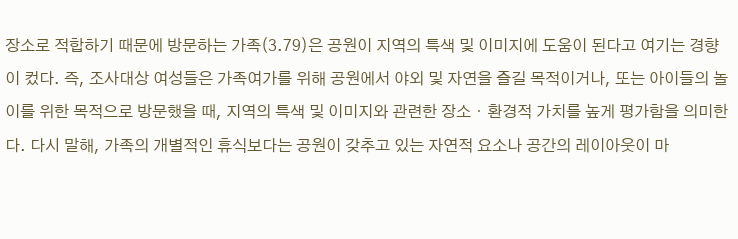장소로 적합하기 때문에 방문하는 가족(3.79)은 공원이 지역의 특색 및 이미지에 도움이 된다고 여기는 경향이 컸다. 즉, 조사대상 여성들은 가족여가를 위해 공원에서 야외 및 자연을 즐길 목적이거나, 또는 아이들의 놀이를 위한 목적으로 방문했을 때, 지역의 특색 및 이미지와 관련한 장소・환경적 가치를 높게 평가함을 의미한다. 다시 말해, 가족의 개별적인 휴식보다는 공원이 갖추고 있는 자연적 요소나 공간의 레이아웃이 마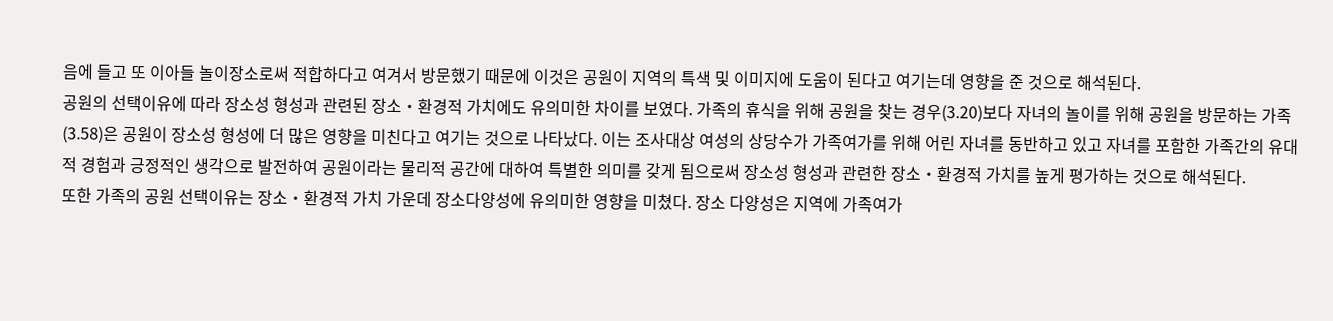음에 들고 또 이아들 놀이장소로써 적합하다고 여겨서 방문했기 때문에 이것은 공원이 지역의 특색 및 이미지에 도움이 된다고 여기는데 영향을 준 것으로 해석된다.
공원의 선택이유에 따라 장소성 형성과 관련된 장소・환경적 가치에도 유의미한 차이를 보였다. 가족의 휴식을 위해 공원을 찾는 경우(3.20)보다 자녀의 놀이를 위해 공원을 방문하는 가족(3.58)은 공원이 장소성 형성에 더 많은 영향을 미친다고 여기는 것으로 나타났다. 이는 조사대상 여성의 상당수가 가족여가를 위해 어린 자녀를 동반하고 있고 자녀를 포함한 가족간의 유대적 경험과 긍정적인 생각으로 발전하여 공원이라는 물리적 공간에 대하여 특별한 의미를 갖게 됨으로써 장소성 형성과 관련한 장소・환경적 가치를 높게 평가하는 것으로 해석된다.
또한 가족의 공원 선택이유는 장소・환경적 가치 가운데 장소다양성에 유의미한 영향을 미쳤다. 장소 다양성은 지역에 가족여가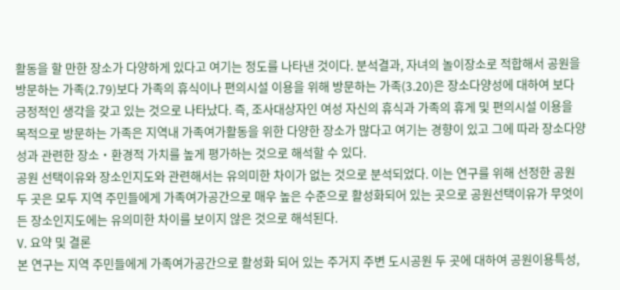활동을 할 만한 장소가 다양하게 있다고 여기는 정도를 나타낸 것이다. 분석결과, 자녀의 놀이장소로 적합해서 공원을 방문하는 가족(2.79)보다 가족의 휴식이나 편의시설 이용을 위해 방문하는 가족(3.20)은 장소다양성에 대하여 보다 긍정적인 생각을 갖고 있는 것으로 나타났다. 즉, 조사대상자인 여성 자신의 휴식과 가족의 휴게 및 편의시설 이용을 목적으로 방문하는 가족은 지역내 가족여가활동을 위한 다양한 장소가 많다고 여기는 경향이 있고 그에 따라 장소다양성과 관련한 장소・환경적 가치를 높게 평가하는 것으로 해석할 수 있다.
공원 선택이유와 장소인지도와 관련해서는 유의미한 차이가 없는 것으로 분석되었다. 이는 연구를 위해 선정한 공원 두 곳은 모두 지역 주민들에게 가족여가공간으로 매우 높은 수준으로 활성화되어 있는 곳으로 공원선택이유가 무엇이든 장소인지도에는 유의미한 차이를 보이지 않은 것으로 해석된다.
V. 요약 및 결론
본 연구는 지역 주민들에게 가족여가공간으로 활성화 되어 있는 주거지 주변 도시공원 두 곳에 대하여 공원이용특성,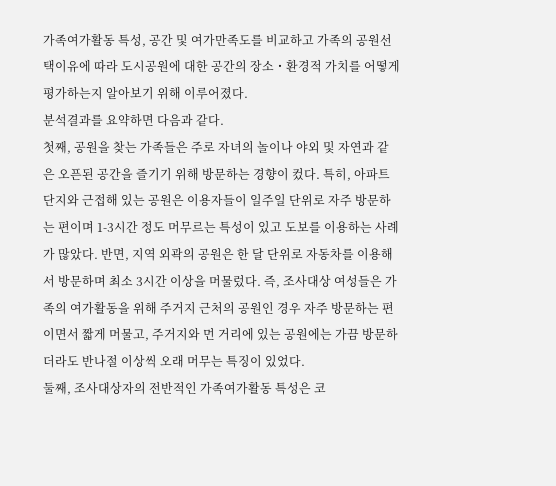가족여가활동 특성, 공간 및 여가만족도를 비교하고 가족의 공원선택이유에 따라 도시공원에 대한 공간의 장소・환경적 가치를 어떻게 평가하는지 알아보기 위해 이루어졌다.
분석결과를 요약하면 다음과 같다.
첫째, 공원을 찾는 가족들은 주로 자녀의 놀이나 야외 및 자연과 같은 오픈된 공간을 즐기기 위해 방문하는 경향이 컸다. 특히, 아파트 단지와 근접해 있는 공원은 이용자들이 일주일 단위로 자주 방문하는 편이며 1-3시간 정도 머무르는 특성이 있고 도보를 이용하는 사례가 많았다. 반면, 지역 외곽의 공원은 한 달 단위로 자동차를 이용해서 방문하며 최소 3시간 이상을 머물렀다. 즉, 조사대상 여성들은 가족의 여가활동을 위해 주거지 근처의 공원인 경우 자주 방문하는 편이면서 짧게 머물고, 주거지와 먼 거리에 있는 공원에는 가끔 방문하더라도 반나절 이상씩 오래 머무는 특징이 있었다.
둘째, 조사대상자의 전반적인 가족여가활동 특성은 코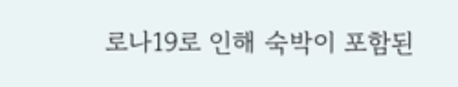로나19로 인해 숙박이 포함된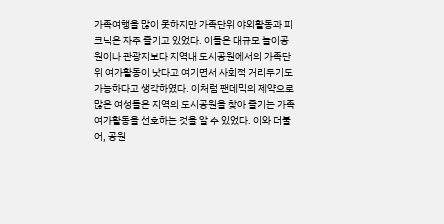가족여행을 많이 못하지만 가족단위 야외활동과 피크닉은 자주 즐기고 있었다. 이들은 대규모 놀이공원이나 관광지보다 지역내 도시공원에서의 가족단위 여가활동이 낫다고 여기면서 사회적 거리두기도 가능하다고 생각하였다. 이처럼 팬데믹의 제약으로 많은 여성들은 지역의 도시공원을 찾아 즐기는 가족여가활동을 선호하는 것을 알 수 있었다. 이와 더불어, 공원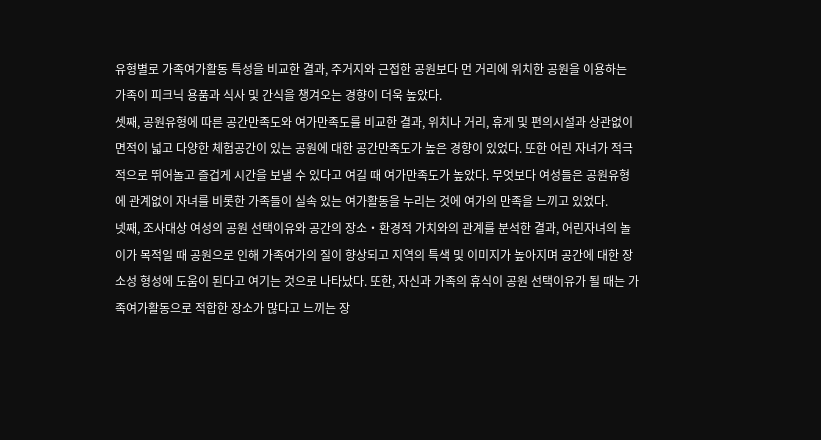유형별로 가족여가활동 특성을 비교한 결과, 주거지와 근접한 공원보다 먼 거리에 위치한 공원을 이용하는 가족이 피크닉 용품과 식사 및 간식을 챙겨오는 경향이 더욱 높았다.
셋째, 공원유형에 따른 공간만족도와 여가만족도를 비교한 결과, 위치나 거리, 휴게 및 편의시설과 상관없이 면적이 넓고 다양한 체험공간이 있는 공원에 대한 공간만족도가 높은 경향이 있었다. 또한 어린 자녀가 적극적으로 뛰어놀고 즐겁게 시간을 보낼 수 있다고 여길 때 여가만족도가 높았다. 무엇보다 여성들은 공원유형에 관계없이 자녀를 비롯한 가족들이 실속 있는 여가활동을 누리는 것에 여가의 만족을 느끼고 있었다.
넷째, 조사대상 여성의 공원 선택이유와 공간의 장소・환경적 가치와의 관계를 분석한 결과, 어린자녀의 놀이가 목적일 때 공원으로 인해 가족여가의 질이 향상되고 지역의 특색 및 이미지가 높아지며 공간에 대한 장소성 형성에 도움이 된다고 여기는 것으로 나타났다. 또한, 자신과 가족의 휴식이 공원 선택이유가 될 때는 가족여가활동으로 적합한 장소가 많다고 느끼는 장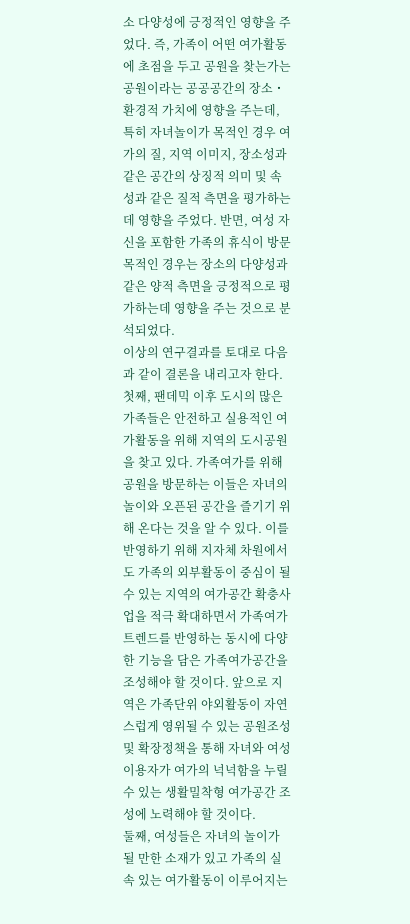소 다양성에 긍정적인 영향을 주었다. 즉, 가족이 어떤 여가활동에 초점을 두고 공원을 찾는가는 공원이라는 공공공간의 장소・환경적 가치에 영향을 주는데, 특히 자녀놀이가 목적인 경우 여가의 질, 지역 이미지, 장소성과 같은 공간의 상징적 의미 및 속성과 같은 질적 측면을 평가하는데 영향을 주었다. 반면, 여성 자신을 포함한 가족의 휴식이 방문목적인 경우는 장소의 다양성과 같은 양적 측면을 긍정적으로 평가하는데 영향을 주는 것으로 분석되었다.
이상의 연구결과를 토대로 다음과 같이 결론을 내리고자 한다.
첫째, 팬데믹 이후 도시의 많은 가족들은 안전하고 실용적인 여가활동을 위해 지역의 도시공원을 찾고 있다. 가족여가를 위해 공원을 방문하는 이들은 자녀의 놀이와 오픈된 공간을 즐기기 위해 온다는 것을 알 수 있다. 이를 반영하기 위해 지자체 차원에서도 가족의 외부활동이 중심이 될 수 있는 지역의 여가공간 확충사업을 적극 확대하면서 가족여가 트렌드를 반영하는 동시에 다양한 기능을 담은 가족여가공간을 조성해야 할 것이다. 앞으로 지역은 가족단위 야외활동이 자연스럽게 영위될 수 있는 공원조성 및 확장정책을 통해 자녀와 여성 이용자가 여가의 넉넉함을 누릴 수 있는 생활밀착형 여가공간 조성에 노력해야 할 것이다.
둘째, 여성들은 자녀의 놀이가 될 만한 소재가 있고 가족의 실속 있는 여가활동이 이루어지는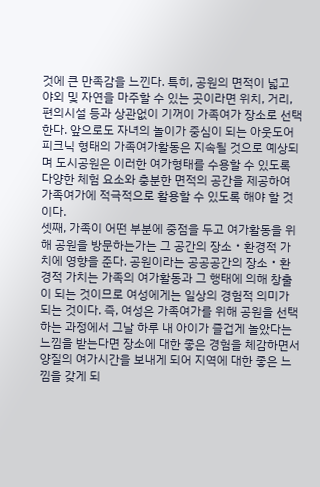것에 큰 만족감을 느낀다. 특히, 공원의 면적이 넓고 야외 및 자연을 마주할 수 있는 곳이라면 위치, 거리, 편의시설 등과 상관없이 기꺼이 가족여가 장소로 선택한다. 앞으로도 자녀의 놀이가 중심이 되는 아웃도어 피크닉 형태의 가족여가활동은 지속될 것으로 예상되며 도시공원은 이러한 여가형태를 수용할 수 있도록 다양한 체험 요소와 충분한 면적의 공간을 제공하여 가족여가에 적극적으로 활용할 수 있도록 해야 할 것이다.
셋째, 가족이 어떤 부분에 중점을 두고 여가활동을 위해 공원을 방문하는가는 그 공간의 장소・환경적 가치에 영향을 준다. 공원이라는 공공공간의 장소・환경적 가치는 가족의 여가활동과 그 행태에 의해 창출이 되는 것이므로 여성에게는 일상의 경험적 의미가 되는 것이다. 즉, 여성은 가족여가를 위해 공원을 선택하는 과정에서 그날 하루 내 아이가 즐겁게 놀았다는 느낌을 받는다면 장소에 대한 좋은 경험을 체감하면서 양질의 여가시간을 보내게 되어 지역에 대한 좋은 느낌을 갖게 되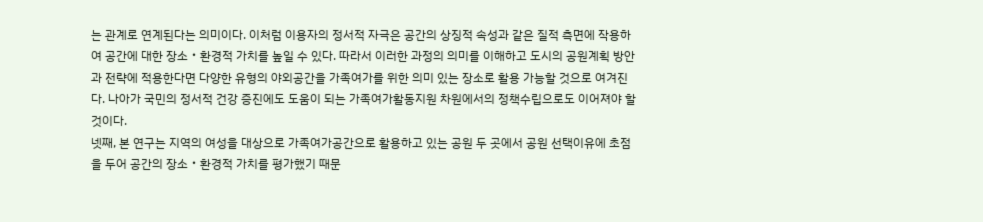는 관계로 연계된다는 의미이다. 이처럼 이용자의 정서적 자극은 공간의 상징적 속성과 같은 질적 측면에 작용하여 공간에 대한 장소・환경적 가치를 높일 수 있다. 따라서 이러한 과정의 의미를 이해하고 도시의 공원계획 방안과 전략에 적용한다면 다양한 유형의 야외공간을 가족여가를 위한 의미 있는 장소로 활용 가능할 것으로 여겨진다. 나아가 국민의 정서적 건강 증진에도 도움이 되는 가족여가활동지원 차원에서의 정책수립으로도 이어져야 할 것이다.
넷째, 본 연구는 지역의 여성을 대상으로 가족여가공간으로 활용하고 있는 공원 두 곳에서 공원 선택이유에 초점을 두어 공간의 장소・환경적 가치를 평가했기 때문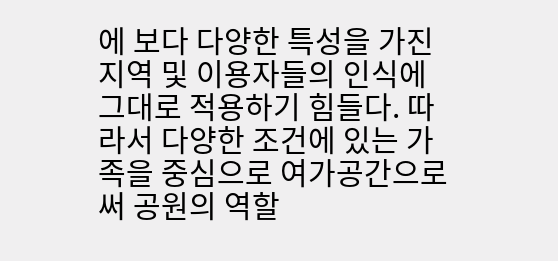에 보다 다양한 특성을 가진 지역 및 이용자들의 인식에 그대로 적용하기 힘들다. 따라서 다양한 조건에 있는 가족을 중심으로 여가공간으로써 공원의 역할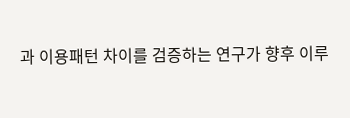과 이용패턴 차이를 검증하는 연구가 향후 이루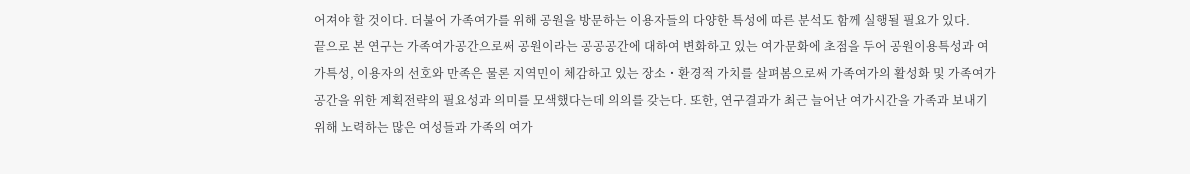어져야 할 것이다. 더불어 가족여가를 위해 공원을 방문하는 이용자들의 다양한 특성에 따른 분석도 함께 실행될 필요가 있다.
끝으로 본 연구는 가족여가공간으로써 공원이라는 공공공간에 대하여 변화하고 있는 여가문화에 초점을 두어 공원이용특성과 여가특성, 이용자의 선호와 만족은 물론 지역민이 체감하고 있는 장소・환경적 가치를 살펴봄으로써 가족여가의 활성화 및 가족여가공간을 위한 계획전략의 필요성과 의미를 모색했다는데 의의를 갖는다. 또한, 연구결과가 최근 늘어난 여가시간을 가족과 보내기 위해 노력하는 많은 여성들과 가족의 여가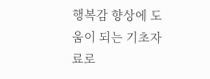행복감 향상에 도움이 되는 기초자료로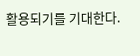활용되기를 기대한다.